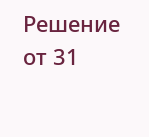Решение от 31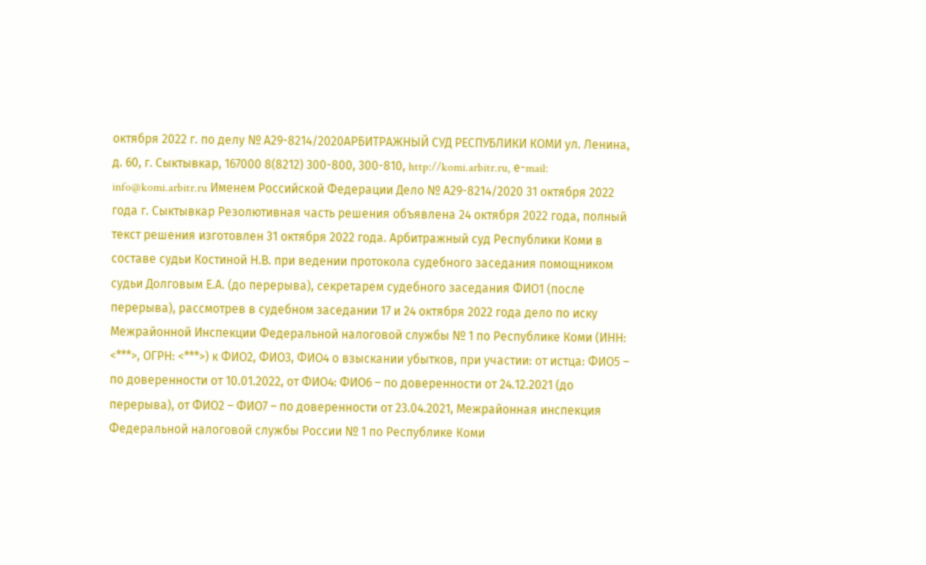октября 2022 г. по делу № А29-8214/2020АРБИТРАЖНЫЙ СУД РЕСПУБЛИКИ КОМИ ул. Ленина, д. 60, г. Сыктывкар, 167000 8(8212) 300-800, 300-810, http://komi.arbitr.ru, е-mail: info@komi.arbitr.ru Именем Российской Федерации Дело № А29-8214/2020 31 октября 2022 года г. Сыктывкар Резолютивная часть решения объявлена 24 октября 2022 года, полный текст решения изготовлен 31 октября 2022 года. Арбитражный суд Республики Коми в составе судьи Костиной Н.В. при ведении протокола судебного заседания помощником судьи Долговым Е.А. (до перерыва), секретарем судебного заседания ФИО1 (после перерыва), рассмотрев в судебном заседании 17 и 24 октября 2022 года дело по иску Межрайонной Инспекции Федеральной налоговой службы № 1 по Республике Коми (ИНН: <***>, ОГРН: <***>) к ФИО2, ФИО3, ФИО4 о взыскании убытков, при участии: от истца: ФИО5 – по доверенности от 10.01.2022, от ФИО4: ФИО6 – по доверенности от 24.12.2021 (до перерыва), от ФИО2 – ФИО7 – по доверенности от 23.04.2021, Межрайонная инспекция Федеральной налоговой службы России № 1 по Республике Коми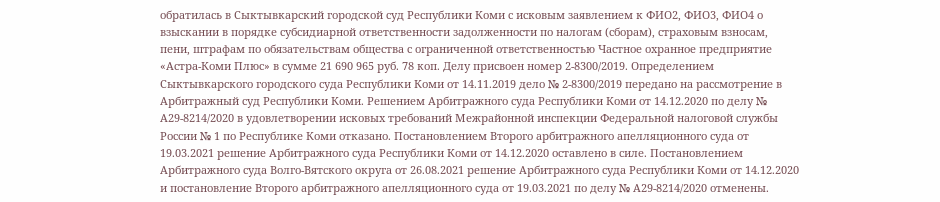обратилась в Сыктывкарский городской суд Республики Коми с исковым заявлением к ФИО2, ФИО3, ФИО4 о взыскании в порядке субсидиарной ответственности задолженности по налогам (сборам), страховым взносам, пени, штрафам по обязательствам общества с ограниченной ответственностью Частное охранное предприятие «Астра-Коми Плюс» в сумме 21 690 965 руб. 78 коп. Делу присвоен номер 2-8300/2019. Определением Сыктывкарского городского суда Республики Коми от 14.11.2019 дело № 2-8300/2019 передано на рассмотрение в Арбитражный суд Республики Коми. Решением Арбитражного суда Республики Коми от 14.12.2020 по делу № А29-8214/2020 в удовлетворении исковых требований Межрайонной инспекции Федеральной налоговой службы России № 1 по Республике Коми отказано. Постановлением Второго арбитражного апелляционного суда от 19.03.2021 решение Арбитражного суда Республики Коми от 14.12.2020 оставлено в силе. Постановлением Арбитражного суда Волго-Вятского округа от 26.08.2021 решение Арбитражного суда Республики Коми от 14.12.2020 и постановление Второго арбитражного апелляционного суда от 19.03.2021 по делу № А29-8214/2020 отменены.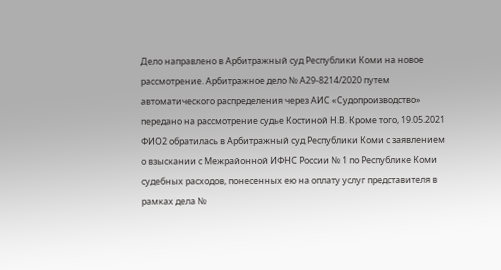Дело направлено в Арбитражный суд Республики Коми на новое рассмотрение. Арбитражное дело № А29-8214/2020 путем автоматического распределения через АИС «Судопроизводство» передано на рассмотрение судье Костиной Н.В. Кроме того, 19.05.2021 ФИО2 обратилась в Арбитражный суд Республики Коми с заявлением о взыскании с Межрайонной ИФНС России № 1 по Республике Коми судебных расходов, понесенных ею на оплату услуг представителя в рамках дела №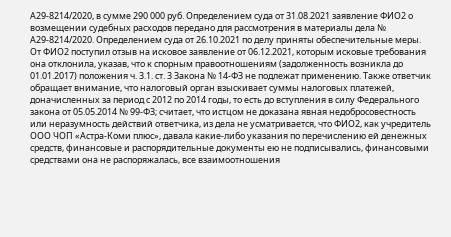А29-8214/2020, в сумме 290 000 руб. Определением суда от 31.08.2021 заявление ФИО2 о возмещении судебных расходов передано для рассмотрения в материалы дела № А29-8214/2020. Определением суда от 26.10.2021 по делу приняты обеспечительные меры. От ФИО2 поступил отзыв на исковое заявление от 06.12.2021, которым исковые требования она отклонила, указав, что к спорным правоотношениям (задолженность возникла до 01.01.2017) положения ч. 3.1. ст. 3 Закона № 14-ФЗ не подлежат применению. Также ответчик обращает внимание, что налоговый орган взыскивает суммы налоговых платежей, доначисленных за период с 2012 по 2014 годы, то есть до вступления в силу Федерального закона от 05.05.2014 № 99-ФЗ; считает, что истцом не доказана явная недобросовестность или неразумность действий ответчика, из дела не усматривается, что ФИО2, как учредитель ООО ЧОП «Астра-Коми плюс», давала какие-либо указания по перечислению ей денежных средств, финансовые и распорядительные документы ею не подписывались, финансовыми средствами она не распоряжалась, все взаимоотношения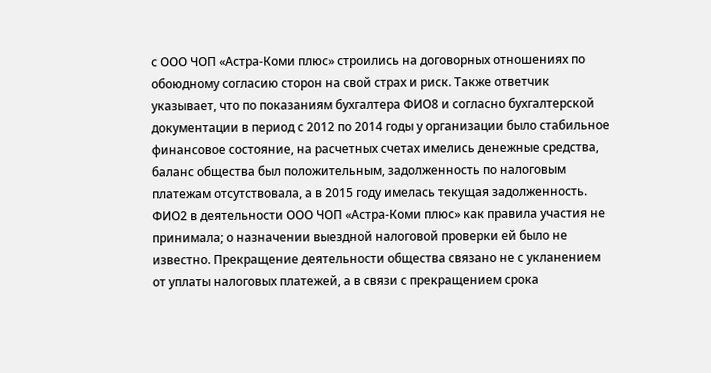с ООО ЧОП «Астра-Коми плюс» строились на договорных отношениях по обоюдному согласию сторон на свой страх и риск. Также ответчик указывает, что по показаниям бухгалтера ФИО8 и согласно бухгалтерской документации в период с 2012 по 2014 годы у организации было стабильное финансовое состояние, на расчетных счетах имелись денежные средства, баланс общества был положительным, задолженность по налоговым платежам отсутствовала, а в 2015 году имелась текущая задолженность. ФИО2 в деятельности ООО ЧОП «Астра-Коми плюс» как правила участия не принимала; о назначении выездной налоговой проверки ей было не известно. Прекращение деятельности общества связано не с укланением от уплаты налоговых платежей, а в связи с прекращением срока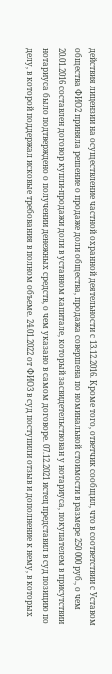действия лицензии на осуществление частной охранной деятельности с 13.12.2016. Кроме того, ответчик сообщил, что в соответствии с Уставом общества ФИО2 приняла решение о продаже доли общества, продажа совершена по номинальной стоимости в размере 250 000 руб., о чем 20.01.2016 составлен договор купли-продажи доли в уставном капитале, который засвидетельствован у нотариуса, покупателем в присутствии нотариуса было подтверждено о получении денежных средств, о чем указано в самом договоре. 07.12.2021 истец представил в суд позицию по делу, в которой поддержал исковые требования в полном объеме. 24.01.2022 от ФИО3 в суд поступили отзыв и дополнение к нему, в которых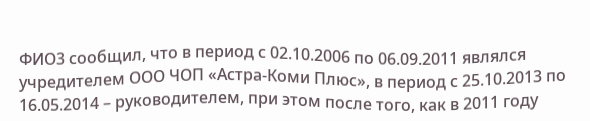ФИО3 сообщил, что в период с 02.10.2006 по 06.09.2011 являлся учредителем ООО ЧОП «Астра-Коми Плюс», в период с 25.10.2013 по 16.05.2014 – руководителем, при этом после того, как в 2011 году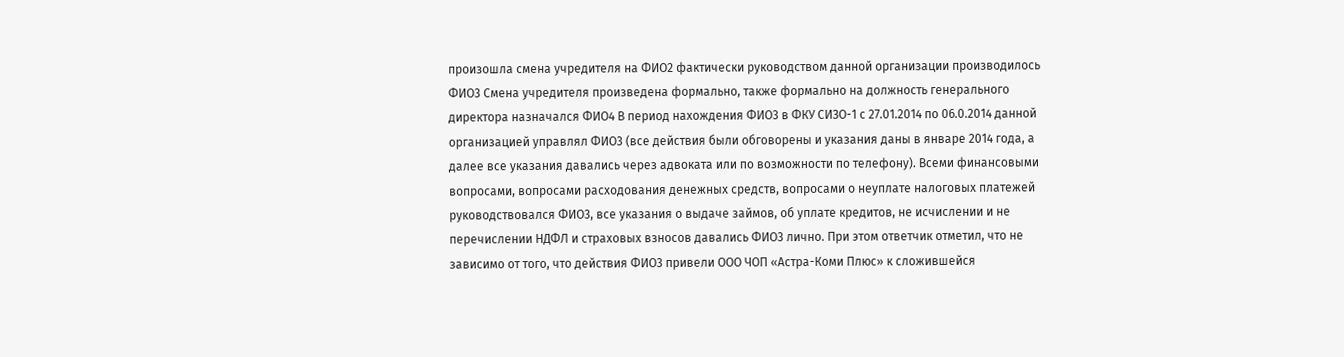произошла смена учредителя на ФИО2 фактически руководством данной организации производилось ФИО3 Смена учредителя произведена формально, также формально на должность генерального директора назначался ФИО4 В период нахождения ФИО3 в ФКУ СИЗО-1 с 27.01.2014 по 06.0.2014 данной организацией управлял ФИО3 (все действия были обговорены и указания даны в январе 2014 года, а далее все указания давались через адвоката или по возможности по телефону). Всеми финансовыми вопросами, вопросами расходования денежных средств, вопросами о неуплате налоговых платежей руководствовался ФИО3, все указания о выдаче займов, об уплате кредитов, не исчислении и не перечислении НДФЛ и страховых взносов давались ФИО3 лично. При этом ответчик отметил, что не зависимо от того, что действия ФИО3 привели ООО ЧОП «Астра-Коми Плюс» к сложившейся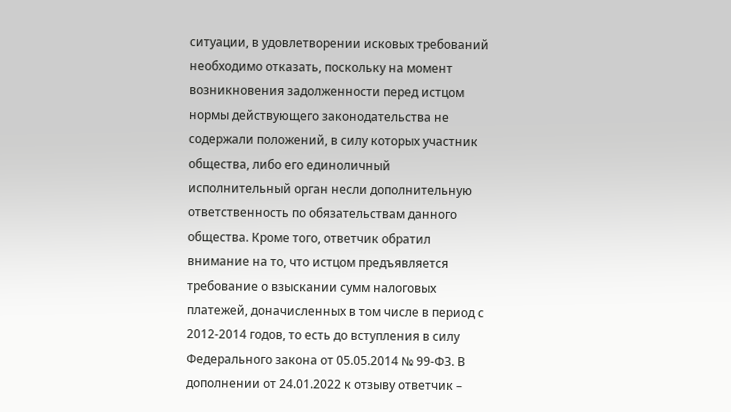ситуации, в удовлетворении исковых требований необходимо отказать, поскольку на момент возникновения задолженности перед истцом нормы действующего законодательства не содержали положений, в силу которых участник общества, либо его единоличный исполнительный орган несли дополнительную ответственность по обязательствам данного общества. Кроме того, ответчик обратил внимание на то, что истцом предъявляется требование о взыскании сумм налоговых платежей, доначисленных в том числе в период с 2012-2014 годов, то есть до вступления в силу Федерального закона от 05.05.2014 № 99-ФЗ. В дополнении от 24.01.2022 к отзыву ответчик –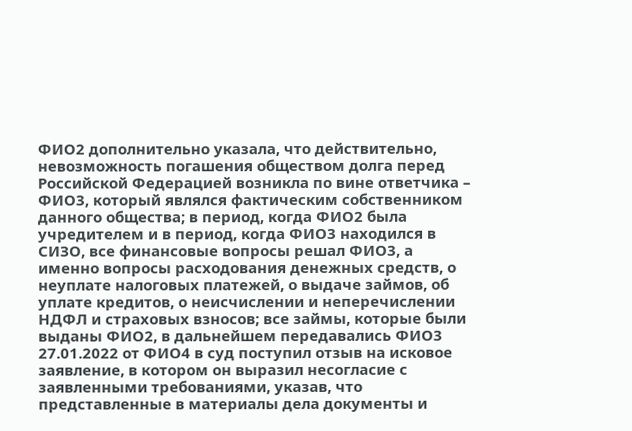ФИО2 дополнительно указала, что действительно, невозможность погашения обществом долга перед Российской Федерацией возникла по вине ответчика – ФИО3, который являлся фактическим собственником данного общества; в период, когда ФИО2 была учредителем и в период, когда ФИО3 находился в СИЗО, все финансовые вопросы решал ФИО3, а именно вопросы расходования денежных средств, о неуплате налоговых платежей, о выдаче займов, об уплате кредитов, о неисчислении и неперечислении НДФЛ и страховых взносов; все займы, которые были выданы ФИО2, в дальнейшем передавались ФИО3 27.01.2022 от ФИО4 в суд поступил отзыв на исковое заявление, в котором он выразил несогласие с заявленными требованиями, указав, что представленные в материалы дела документы и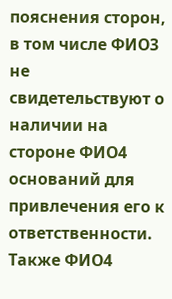пояснения сторон, в том числе ФИО3 не свидетельствуют о наличии на стороне ФИО4 оснований для привлечения его к ответственности. Также ФИО4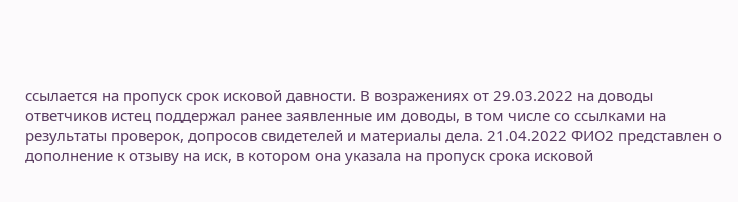ссылается на пропуск срок исковой давности. В возражениях от 29.03.2022 на доводы ответчиков истец поддержал ранее заявленные им доводы, в том числе со ссылками на результаты проверок, допросов свидетелей и материалы дела. 21.04.2022 ФИО2 представлен о дополнение к отзыву на иск, в котором она указала на пропуск срока исковой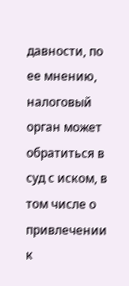давности, по ее мнению, налоговый орган может обратиться в суд с иском, в том числе о привлечении к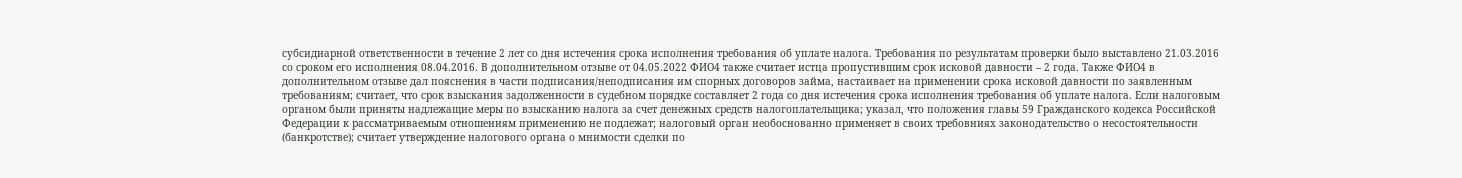субсидиарной ответственности в течение 2 лет со дня истечения срока исполнения требования об уплате налога. Требования по результатам проверки было выставлено 21.03.2016 со сроком его исполнения 08.04.2016. В дополнительном отзыве от 04.05.2022 ФИО4 также считает истца пропустившим срок исковой давности – 2 года. Также ФИО4 в дополнительном отзыве дал пояснения в части подписания/неподписания им спорных договоров займа, настаивает на применении срока исковой давности по заявленным требованиям; считает, что срок взыскания задолженности в судебном порядке составляет 2 года со дня истечения срока исполнения требования об уплате налога. Если налоговым органом были приняты надлежащие меры по взысканию налога за счет денежных средств налогоплательщика; указал, что положения главы 59 Гражданского кодекса Российской Федерации к рассматриваемым отношениям применению не подлежат; налоговый орган необоснованно применяет в своих требовниях законодательство о несостоятельности (банкротстве); считает утверждение налогового органа о мнимости сделки по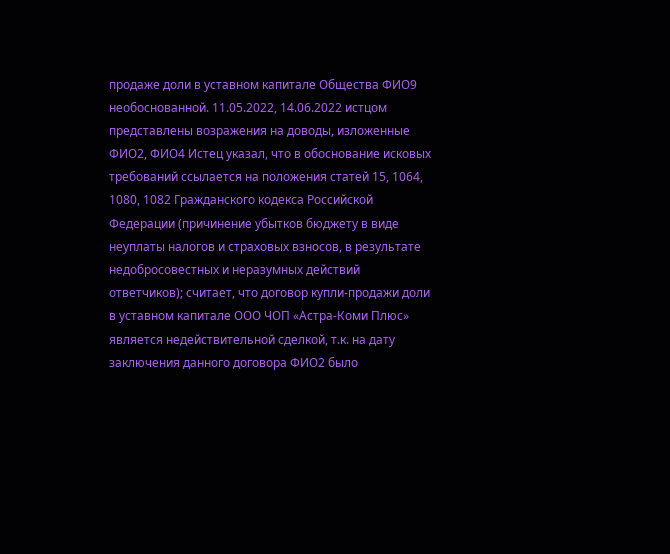продаже доли в уставном капитале Общества ФИО9 необоснованной. 11.05.2022, 14.06.2022 истцом представлены возражения на доводы, изложенные ФИО2, ФИО4 Истец указал, что в обоснование исковых требований ссылается на положения статей 15, 1064, 1080, 1082 Гражданского кодекса Российской Федерации (причинение убытков бюджету в виде неуплаты налогов и страховых взносов, в результате недобросовестных и неразумных действий ответчиков); считает, что договор купли-продажи доли в уставном капитале ООО ЧОП «Астра-Коми Плюс» является недействительной сделкой, т.к. на дату заключения данного договора ФИО2 было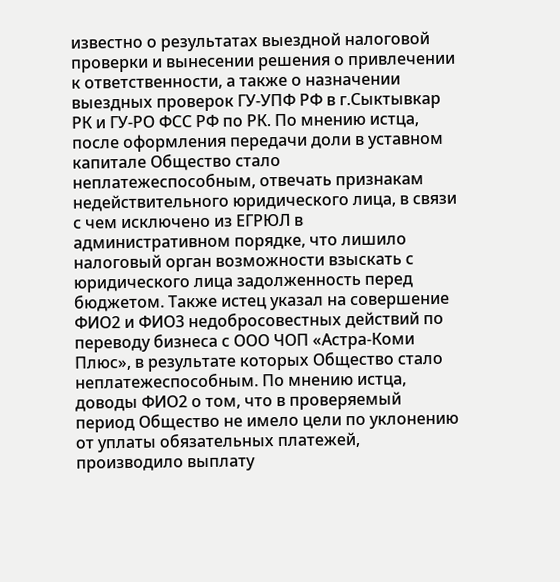известно о результатах выездной налоговой проверки и вынесении решения о привлечении к ответственности, а также о назначении выездных проверок ГУ-УПФ РФ в г.Сыктывкар РК и ГУ-РО ФСС РФ по РК. По мнению истца, после оформления передачи доли в уставном капитале Общество стало неплатежеспособным, отвечать признакам недействительного юридического лица, в связи с чем исключено из ЕГРЮЛ в административном порядке, что лишило налоговый орган возможности взыскать с юридического лица задолженность перед бюджетом. Также истец указал на совершение ФИО2 и ФИО3 недобросовестных действий по переводу бизнеса с ООО ЧОП «Астра-Коми Плюс», в результате которых Общество стало неплатежеспособным. По мнению истца, доводы ФИО2 о том, что в проверяемый период Общество не имело цели по уклонению от уплаты обязательных платежей, производило выплату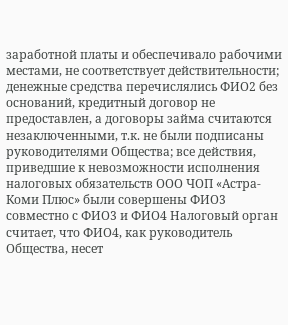заработной платы и обеспечивало рабочими местами, не соответствует действительности; денежные средства перечислялись ФИО2 без оснований, кредитный договор не предоставлен, а договоры займа считаются незаключенными, т.к. не были подписаны руководителями Общества; все действия, приведшие к невозможности исполнения налоговых обязательств ООО ЧОП «Астра-Коми Плюс» были совершены ФИО3 совместно с ФИО3 и ФИО4 Налоговый орган считает, что ФИО4, как руководитель Общества, несет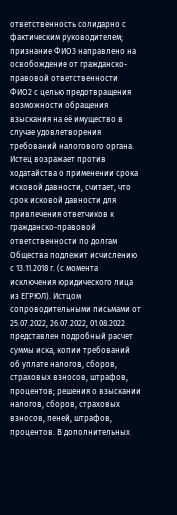ответственность солидарно с фактическим руководителем; признание ФИО3 направлено на освобождение от гражданско-правовой ответственности ФИО2 с целью предотвращения возможности обращения взыскания на её имущество в случае удовлетворения требований налогового органа. Истец возражает против ходатайства о применении срока исковой давности, считает, что срок исковой давности для привлечения ответчиков к гражданско-правовой ответственности по долгам Общества подлежит исчислению с 13.11.2018 г. (с момента исключения юридического лица из ЕГРЮЛ). Истцом сопроводительными письмами от 25.07.2022, 26.07.2022, 01.08.2022 представлен подробный расчет суммы иска, копии требований об уплате налогов, сборов, страховых взносов, штрафов, процентов; решения о взыскании налогов, сборов, страховых взносов, пеней, штрафов, процентов. В дополнительных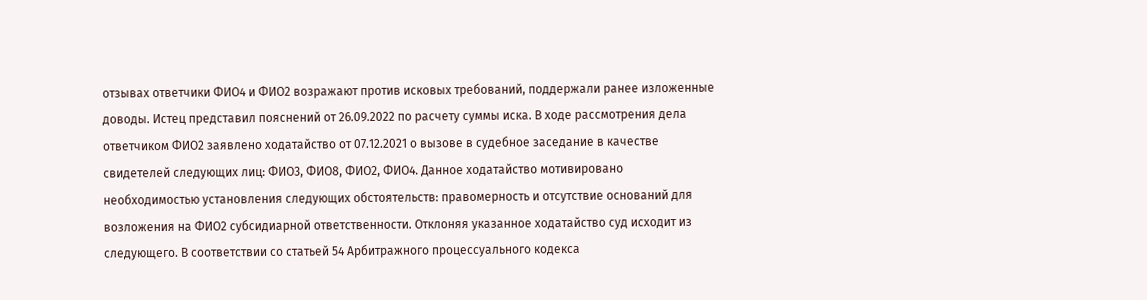отзывах ответчики ФИО4 и ФИО2 возражают против исковых требований, поддержали ранее изложенные доводы. Истец представил пояснений от 26.09.2022 по расчету суммы иска. В ходе рассмотрения дела ответчиком ФИО2 заявлено ходатайство от 07.12.2021 о вызове в судебное заседание в качестве свидетелей следующих лиц: ФИО3, ФИО8, ФИО2, ФИО4. Данное ходатайство мотивировано необходимостью установления следующих обстоятельств: правомерность и отсутствие оснований для возложения на ФИО2 субсидиарной ответственности. Отклоняя указанное ходатайство суд исходит из следующего. В соответствии со статьей 54 Арбитражного процессуального кодекса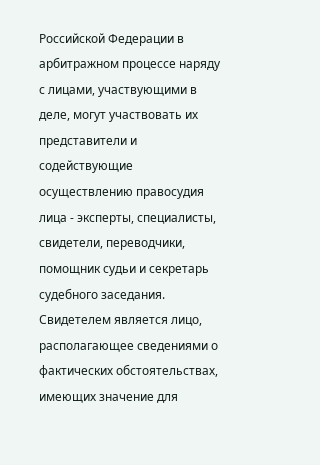Российской Федерации в арбитражном процессе наряду с лицами, участвующими в деле, могут участвовать их представители и содействующие осуществлению правосудия лица - эксперты, специалисты, свидетели, переводчики, помощник судьи и секретарь судебного заседания. Свидетелем является лицо, располагающее сведениями о фактических обстоятельствах, имеющих значение для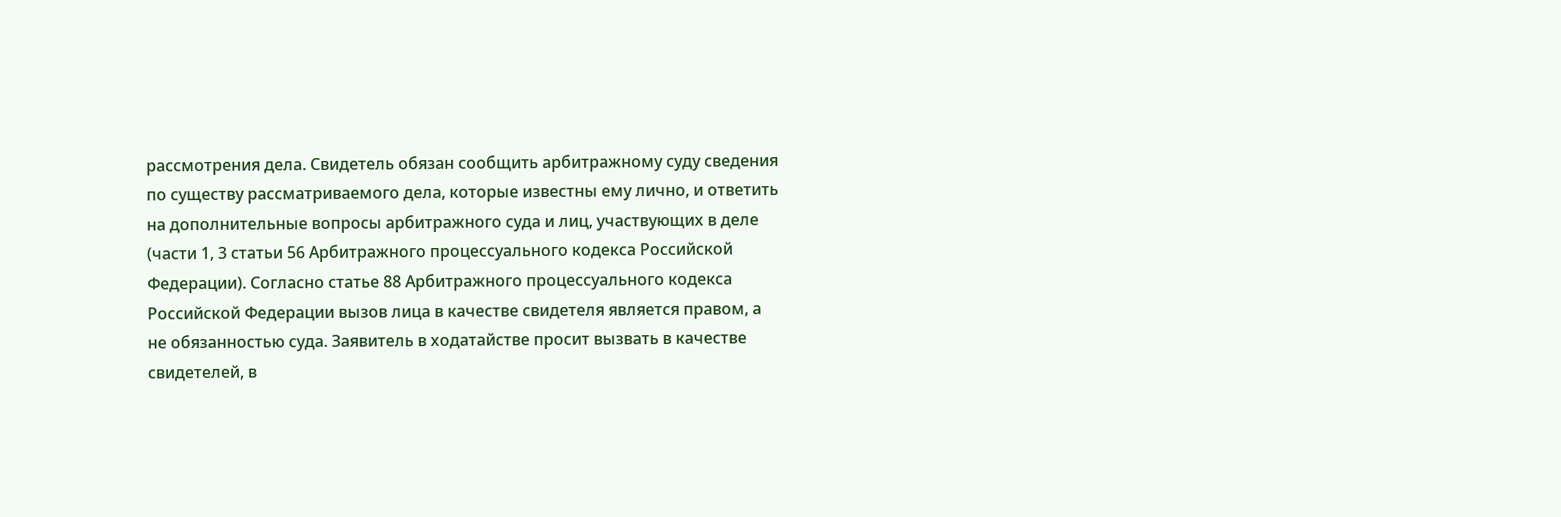рассмотрения дела. Свидетель обязан сообщить арбитражному суду сведения по существу рассматриваемого дела, которые известны ему лично, и ответить на дополнительные вопросы арбитражного суда и лиц, участвующих в деле (части 1, 3 статьи 56 Арбитражного процессуального кодекса Российской Федерации). Согласно статье 88 Арбитражного процессуального кодекса Российской Федерации вызов лица в качестве свидетеля является правом, а не обязанностью суда. Заявитель в ходатайстве просит вызвать в качестве свидетелей, в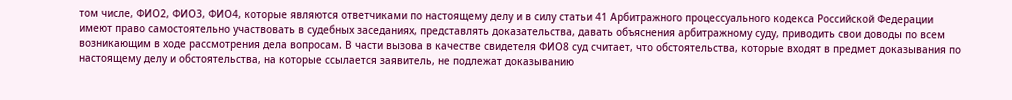том числе, ФИО2, ФИО3, ФИО4, которые являются ответчиками по настоящему делу и в силу статьи 41 Арбитражного процессуального кодекса Российской Федерации имеют право самостоятельно участвовать в судебных заседаниях, представлять доказательства, давать объяснения арбитражному суду, приводить свои доводы по всем возникающим в ходе рассмотрения дела вопросам. В части вызова в качестве свидетеля ФИО8 суд считает, что обстоятельства, которые входят в предмет доказывания по настоящему делу и обстоятельства, на которые ссылается заявитель, не подлежат доказыванию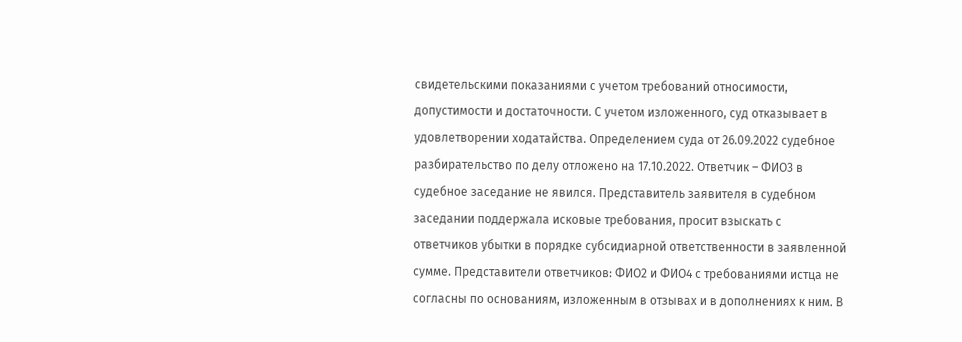свидетельскими показаниями с учетом требований относимости, допустимости и достаточности. С учетом изложенного, суд отказывает в удовлетворении ходатайства. Определением суда от 26.09.2022 судебное разбирательство по делу отложено на 17.10.2022. Ответчик – ФИО3 в судебное заседание не явился. Представитель заявителя в судебном заседании поддержала исковые требования, просит взыскать с ответчиков убытки в порядке субсидиарной ответственности в заявленной сумме. Представители ответчиков: ФИО2 и ФИО4 с требованиями истца не согласны по основаниям, изложенным в отзывах и в дополнениях к ним. В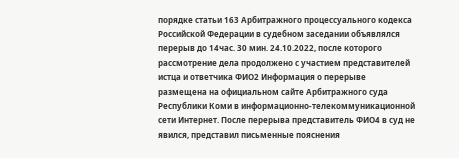порядке статьи 163 Арбитражного процессуального кодекса Российской Федерации в судебном заседании объявлялся перерыв до 14час. 30 мин. 24.10.2022, после которого рассмотрение дела продолжено с участием представителей истца и ответчика ФИО2 Информация о перерыве размещена на официальном сайте Арбитражного суда Республики Коми в информационно-телекоммуникационной сети Интернет. После перерыва представитель ФИО4 в суд не явился, представил письменные пояснения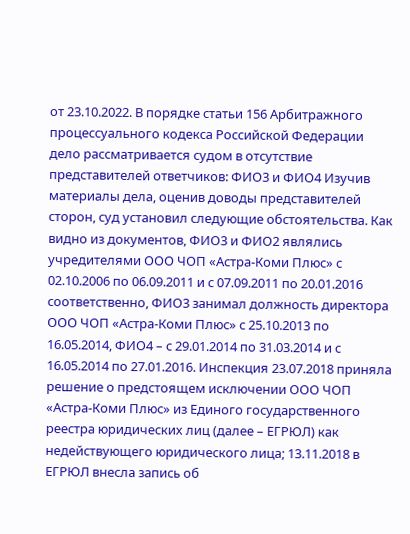от 23.10.2022. В порядке статьи 156 Арбитражного процессуального кодекса Российской Федерации дело рассматривается судом в отсутствие представителей ответчиков: ФИО3 и ФИО4 Изучив материалы дела, оценив доводы представителей сторон, суд установил следующие обстоятельства. Как видно из документов, ФИО3 и ФИО2 являлись учредителями ООО ЧОП «Астра-Коми Плюс» с 02.10.2006 по 06.09.2011 и с 07.09.2011 по 20.01.2016 соответственно, ФИО3 занимал должность директора ООО ЧОП «Астра-Коми Плюс» с 25.10.2013 по 16.05.2014, ФИО4 – с 29.01.2014 по 31.03.2014 и с 16.05.2014 по 27.01.2016. Инспекция 23.07.2018 приняла решение о предстоящем исключении ООО ЧОП «Астра-Коми Плюс» из Единого государственного реестра юридических лиц (далее – ЕГРЮЛ) как недействующего юридического лица; 13.11.2018 в ЕГРЮЛ внесла запись об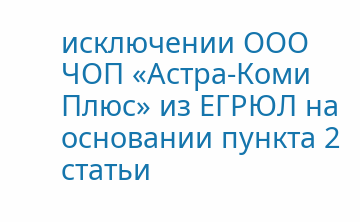исключении ООО ЧОП «Астра-Коми Плюс» из ЕГРЮЛ на основании пункта 2 статьи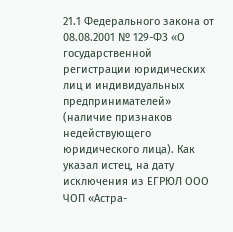21.1 Федерального закона от 08.08.2001 № 129-ФЗ «О государственной регистрации юридических лиц и индивидуальных предпринимателей» (наличие признаков недействующего юридического лица). Как указал истец, на дату исключения из ЕГРЮЛ ООО ЧОП «Астра-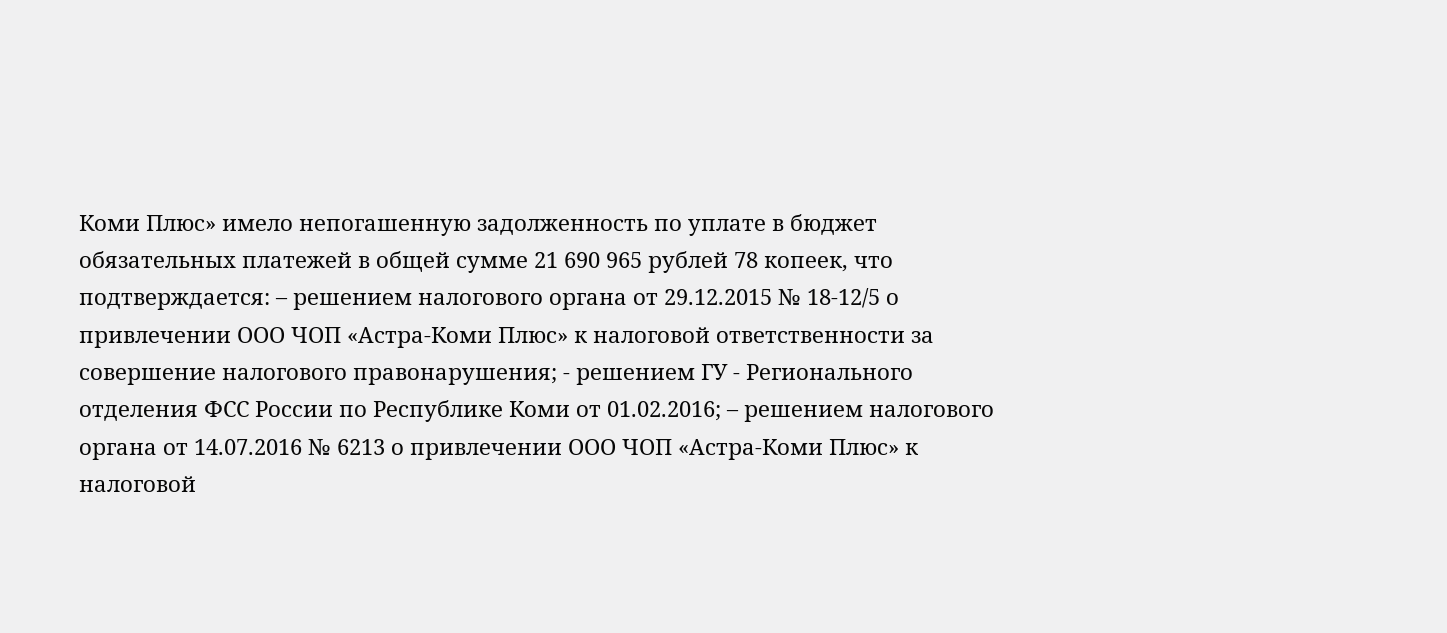Коми Плюс» имело непогашенную задолженность по уплате в бюджет обязательных платежей в общей сумме 21 690 965 рублей 78 копеек, что подтверждается: – решением налогового органа от 29.12.2015 № 18-12/5 о привлечении ООО ЧОП «Астра-Коми Плюс» к налоговой ответственности за совершение налогового правонарушения; - решением ГУ - Регионального отделения ФСС России по Республике Коми от 01.02.2016; – решением налогового органа от 14.07.2016 № 6213 о привлечении ООО ЧОП «Астра-Коми Плюс» к налоговой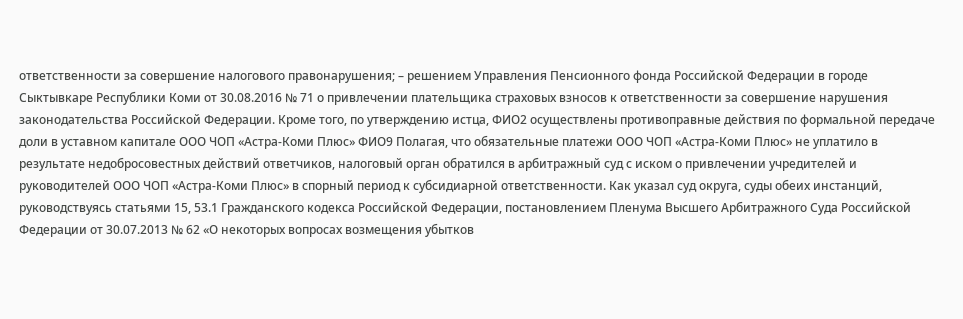ответственности за совершение налогового правонарушения; – решением Управления Пенсионного фонда Российской Федерации в городе Сыктывкаре Республики Коми от 30.08.2016 № 71 о привлечении плательщика страховых взносов к ответственности за совершение нарушения законодательства Российской Федерации. Кроме того, по утверждению истца, ФИО2 осуществлены противоправные действия по формальной передаче доли в уставном капитале ООО ЧОП «Астра-Коми Плюс» ФИО9 Полагая, что обязательные платежи ООО ЧОП «Астра-Коми Плюс» не уплатило в результате недобросовестных действий ответчиков, налоговый орган обратился в арбитражный суд с иском о привлечении учредителей и руководителей ООО ЧОП «Астра-Коми Плюс» в спорный период к субсидиарной ответственности. Как указал суд округа, суды обеих инстанций, руководствуясь статьями 15, 53.1 Гражданского кодекса Российской Федерации, постановлением Пленума Высшего Арбитражного Суда Российской Федерации от 30.07.2013 № 62 «О некоторых вопросах возмещения убытков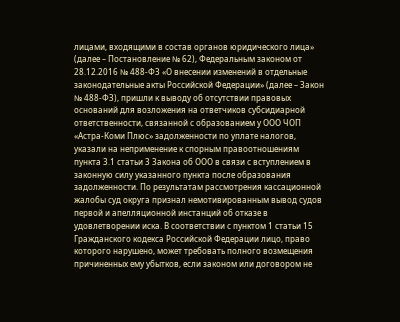лицами, входящими в состав органов юридического лица» (далее – Постановление № 62), Федеральным законом от 28.12.2016 № 488-ФЗ «О внесении изменений в отдельные законодательные акты Российской Федерации» (далее – Закон № 488-ФЗ), пришли к выводу об отсутствии правовых оснований для возложения на ответчиков субсидиарной ответственности, связанной с образованием у ООО ЧОП «Астра-Коми Плюс» задолженности по уплате налогов, указали на неприменение к спорным правоотношениям пункта 3.1 статьи 3 Закона об ООО в связи с вступлением в законную силу указанного пункта после образования задолженности. По результатам рассмотрения кассационной жалобы суд округа признал немотивированным вывод судов первой и апелляционной инстанций об отказе в удовлетворении иска. В соответствии с пунктом 1 статьи 15 Гражданского кодекса Российской Федерации лицо, право которого нарушено, может требовать полного возмещения причиненных ему убытков, если законом или договором не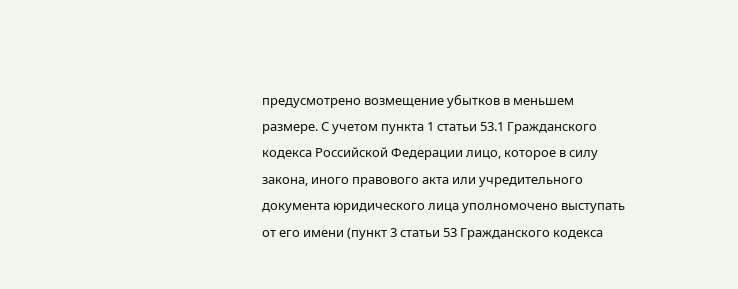предусмотрено возмещение убытков в меньшем размере. С учетом пункта 1 статьи 53.1 Гражданского кодекса Российской Федерации лицо, которое в силу закона, иного правового акта или учредительного документа юридического лица уполномочено выступать от его имени (пункт 3 статьи 53 Гражданского кодекса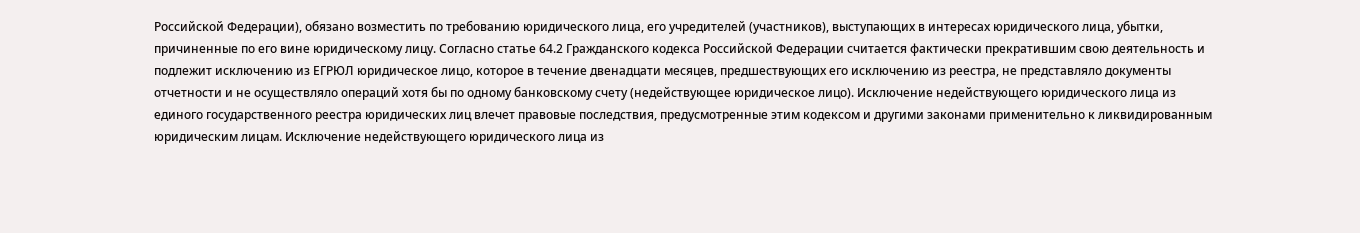Российской Федерации), обязано возместить по требованию юридического лица, его учредителей (участников), выступающих в интересах юридического лица, убытки, причиненные по его вине юридическому лицу. Согласно статье 64.2 Гражданского кодекса Российской Федерации считается фактически прекратившим свою деятельность и подлежит исключению из ЕГРЮЛ юридическое лицо, которое в течение двенадцати месяцев, предшествующих его исключению из реестра, не представляло документы отчетности и не осуществляло операций хотя бы по одному банковскому счету (недействующее юридическое лицо). Исключение недействующего юридического лица из единого государственного реестра юридических лиц влечет правовые последствия, предусмотренные этим кодексом и другими законами применительно к ликвидированным юридическим лицам. Исключение недействующего юридического лица из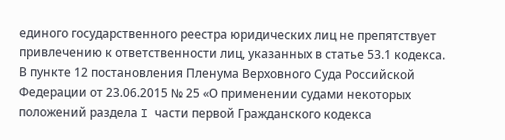единого государственного реестра юридических лиц не препятствует привлечению к ответственности лиц, указанных в статье 53.1 кодекса. В пункте 12 постановления Пленума Верховного Суда Российской Федерации от 23.06.2015 № 25 «О применении судами некоторых положений раздела I части первой Гражданского кодекса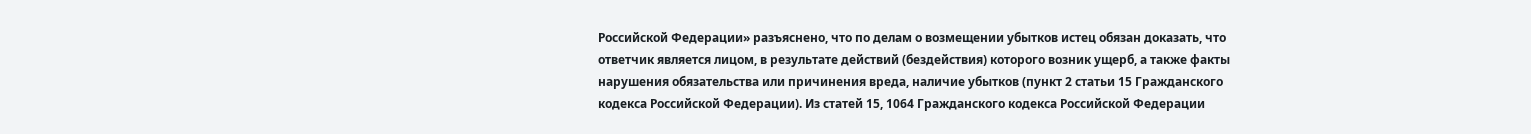Российской Федерации» разъяснено, что по делам о возмещении убытков истец обязан доказать, что ответчик является лицом, в результате действий (бездействия) которого возник ущерб, а также факты нарушения обязательства или причинения вреда, наличие убытков (пункт 2 статьи 15 Гражданского кодекса Российской Федерации). Из статей 15, 1064 Гражданского кодекса Российской Федерации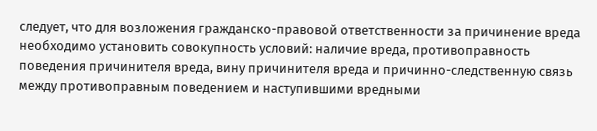следует, что для возложения гражданско-правовой ответственности за причинение вреда необходимо установить совокупность условий: наличие вреда, противоправность поведения причинителя вреда, вину причинителя вреда и причинно-следственную связь между противоправным поведением и наступившими вредными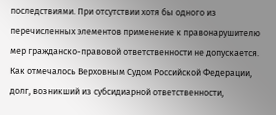последствиями. При отсутствии хотя бы одного из перечисленных элементов применение к правонарушителю мер гражданско-правовой ответственности не допускается. Как отмечалось Верховным Судом Российской Федерации, долг, возникший из субсидиарной ответственности,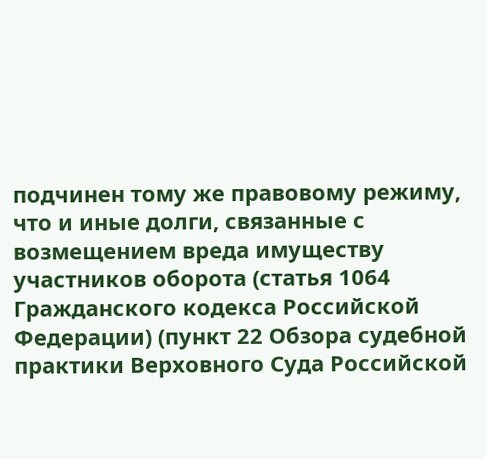подчинен тому же правовому режиму, что и иные долги, связанные с возмещением вреда имуществу участников оборота (статья 1064 Гражданского кодекса Российской Федерации) (пункт 22 Обзора судебной практики Верховного Суда Российской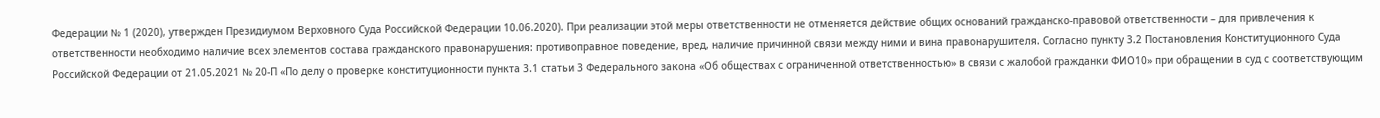Федерации № 1 (2020), утвержден Президиумом Верховного Суда Российской Федерации 10.06.2020). При реализации этой меры ответственности не отменяется действие общих оснований гражданско-правовой ответственности – для привлечения к ответственности необходимо наличие всех элементов состава гражданского правонарушения: противоправное поведение, вред, наличие причинной связи между ними и вина правонарушителя. Согласно пункту 3.2 Постановления Конституционного Суда Российской Федерации от 21.05.2021 № 20-П «По делу о проверке конституционности пункта 3.1 статьи 3 Федерального закона «Об обществах с ограниченной ответственностью» в связи с жалобой гражданки ФИО10» при обращении в суд с соответствующим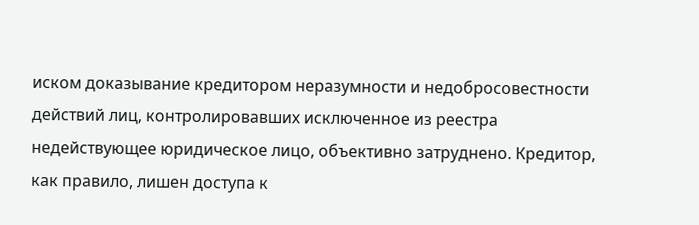иском доказывание кредитором неразумности и недобросовестности действий лиц, контролировавших исключенное из реестра недействующее юридическое лицо, объективно затруднено. Кредитор, как правило, лишен доступа к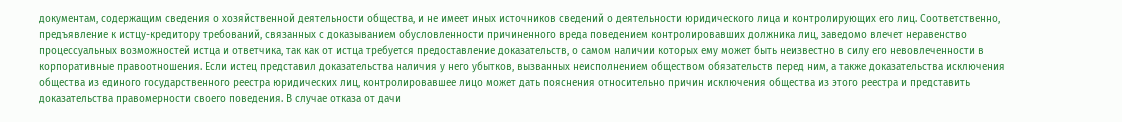документам, содержащим сведения о хозяйственной деятельности общества, и не имеет иных источников сведений о деятельности юридического лица и контролирующих его лиц. Соответственно, предъявление к истцу-кредитору требований, связанных с доказыванием обусловленности причиненного вреда поведением контролировавших должника лиц, заведомо влечет неравенство процессуальных возможностей истца и ответчика, так как от истца требуется предоставление доказательств, о самом наличии которых ему может быть неизвестно в силу его невовлеченности в корпоративные правоотношения. Если истец представил доказательства наличия у него убытков, вызванных неисполнением обществом обязательств перед ним, а также доказательства исключения общества из единого государственного реестра юридических лиц, контролировавшее лицо может дать пояснения относительно причин исключения общества из этого реестра и представить доказательства правомерности своего поведения. В случае отказа от дачи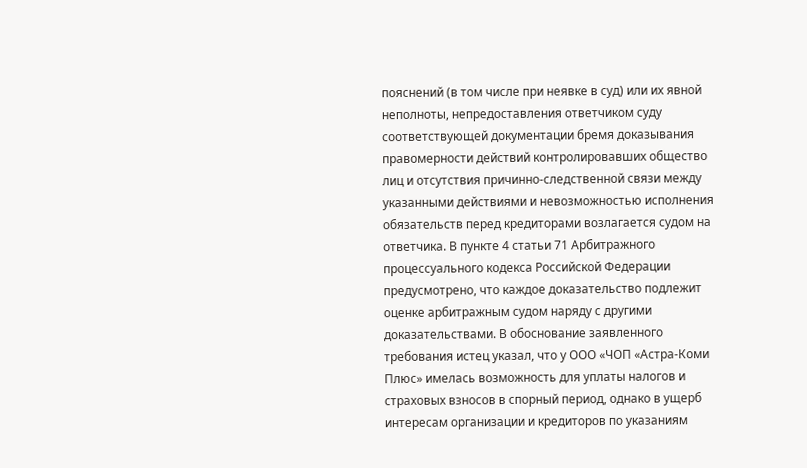пояснений (в том числе при неявке в суд) или их явной неполноты, непредоставления ответчиком суду соответствующей документации бремя доказывания правомерности действий контролировавших общество лиц и отсутствия причинно-следственной связи между указанными действиями и невозможностью исполнения обязательств перед кредиторами возлагается судом на ответчика. В пункте 4 статьи 71 Арбитражного процессуального кодекса Российской Федерации предусмотрено, что каждое доказательство подлежит оценке арбитражным судом наряду с другими доказательствами. В обоснование заявленного требования истец указал, что у ООО «ЧОП «Астра-Коми Плюс» имелась возможность для уплаты налогов и страховых взносов в спорный период, однако в ущерб интересам организации и кредиторов по указаниям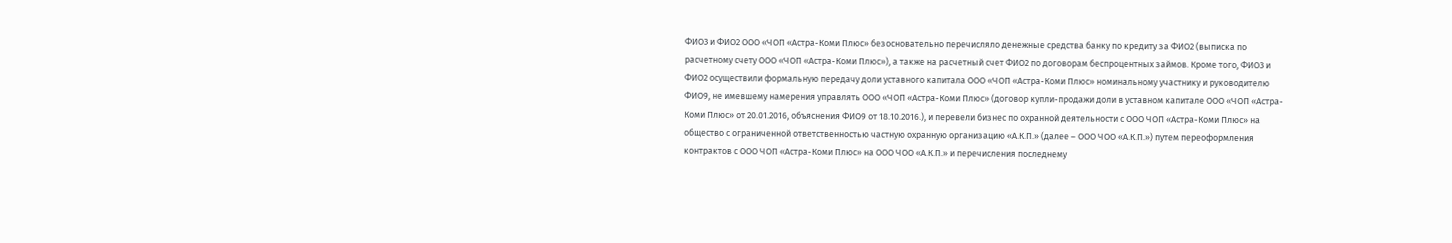ФИО3 и ФИО2 ООО «ЧОП «Астра-Коми Плюс» безосновательно перечисляло денежные средства банку по кредиту за ФИО2 (выписка по расчетному счету ООО «ЧОП «Астра-Коми Плюс»), а также на расчетный счет ФИО2 по договорам беспроцентных займов. Кроме того, ФИО3 и ФИО2 осуществили формальную передачу доли уставного капитала ООО «ЧОП «Астра-Коми Плюс» номинальному участнику и руководителю ФИО9, не имевшему намерения управлять ООО «ЧОП «Астра-Коми Плюс» (договор купли-продажи доли в уставном капитале ООО «ЧОП «Астра-Коми Плюс» от 20.01.2016, объяснения ФИО9 от 18.10.2016.), и перевели бизнес по охранной деятельности с ООО ЧОП «Астра-Коми Плюс» на общество с ограниченной ответственностью частную охранную организацию «А.К.П.» (далее – ООО ЧОО «А.К.П.») путем переоформления контрактов с ООО ЧОП «Астра-Коми Плюс» на ООО ЧОО «А.К.П.» и перечисления последнему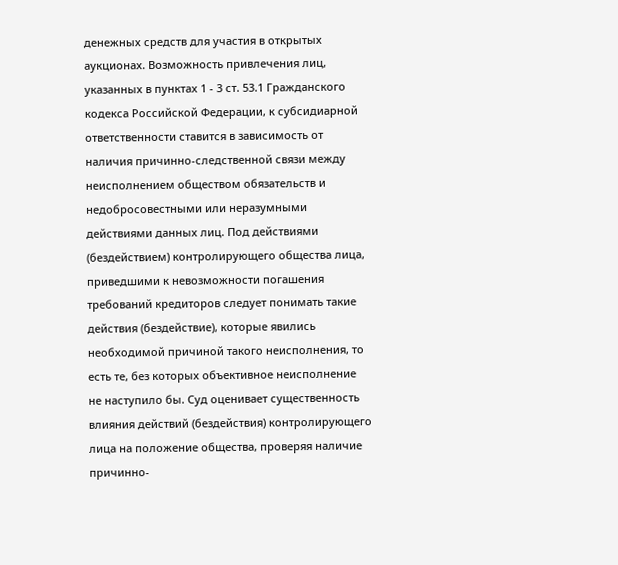денежных средств для участия в открытых аукционах. Возможность привлечения лиц, указанных в пунктах 1 - 3 ст. 53.1 Гражданского кодекса Российской Федерации, к субсидиарной ответственности ставится в зависимость от наличия причинно-следственной связи между неисполнением обществом обязательств и недобросовестными или неразумными действиями данных лиц. Под действиями (бездействием) контролирующего общества лица, приведшими к невозможности погашения требований кредиторов следует понимать такие действия (бездействие), которые явились необходимой причиной такого неисполнения, то есть те, без которых объективное неисполнение не наступило бы. Суд оценивает существенность влияния действий (бездействия) контролирующего лица на положение общества, проверяя наличие причинно-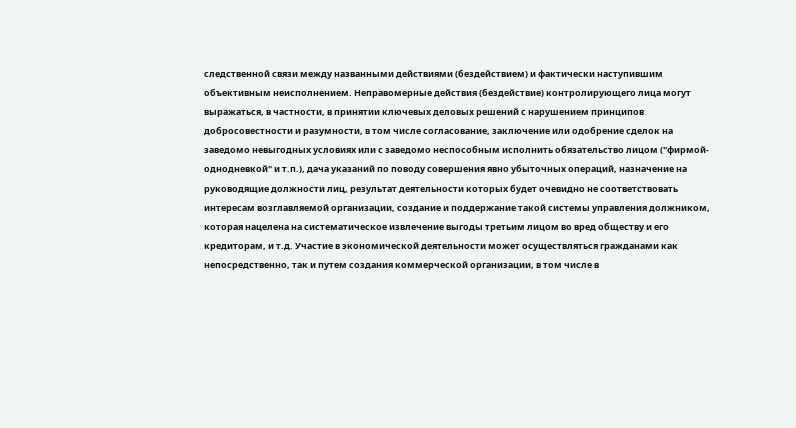следственной связи между названными действиями (бездействием) и фактически наступившим объективным неисполнением. Неправомерные действия (бездействие) контролирующего лица могут выражаться, в частности, в принятии ключевых деловых решений с нарушением принципов добросовестности и разумности, в том числе согласование, заключение или одобрение сделок на заведомо невыгодных условиях или с заведомо неспособным исполнить обязательство лицом ("фирмой-однодневкой" и т.п.), дача указаний по поводу совершения явно убыточных операций, назначение на руководящие должности лиц, результат деятельности которых будет очевидно не соответствовать интересам возглавляемой организации, создание и поддержание такой системы управления должником, которая нацелена на систематическое извлечение выгоды третьим лицом во вред обществу и его кредиторам, и т.д. Участие в экономической деятельности может осуществляться гражданами как непосредственно, так и путем создания коммерческой организации, в том числе в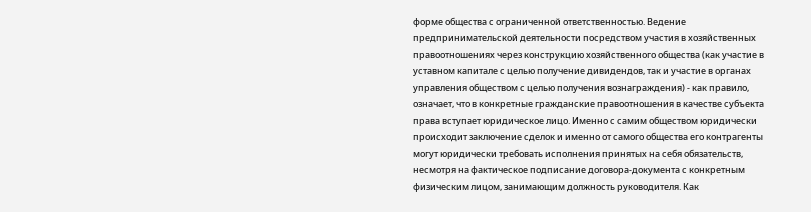форме общества с ограниченной ответственностью. Ведение предпринимательской деятельности посредством участия в хозяйственных правоотношениях через конструкцию хозяйственного общества (как участие в уставном капитале с целью получение дивидендов, так и участие в органах управления обществом с целью получения вознаграждения) - как правило, означает, что в конкретные гражданские правоотношения в качестве субъекта права вступает юридическое лицо. Именно с самим обществом юридически происходит заключение сделок и именно от самого общества его контрагенты могут юридически требовать исполнения принятых на себя обязательств, несмотря на фактическое подписание договора-документа с конкретным физическим лицом, занимающим должность руководителя. Как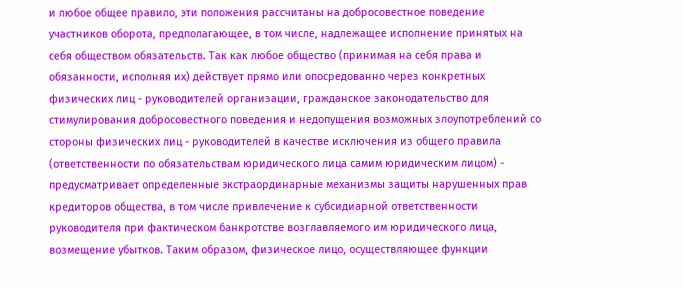и любое общее правило, эти положения рассчитаны на добросовестное поведение участников оборота, предполагающее, в том числе, надлежащее исполнение принятых на себя обществом обязательств. Так как любое общество (принимая на себя права и обязанности, исполняя их) действует прямо или опосредованно через конкретных физических лиц - руководителей организации, гражданское законодательство для стимулирования добросовестного поведения и недопущения возможных злоупотреблений со стороны физических лиц - руководителей в качестве исключения из общего правила (ответственности по обязательствам юридического лица самим юридическим лицом) - предусматривает определенные экстраординарные механизмы защиты нарушенных прав кредиторов общества, в том числе привлечение к субсидиарной ответственности руководителя при фактическом банкротстве возглавляемого им юридического лица, возмещение убытков. Таким образом, физическое лицо, осуществляющее функции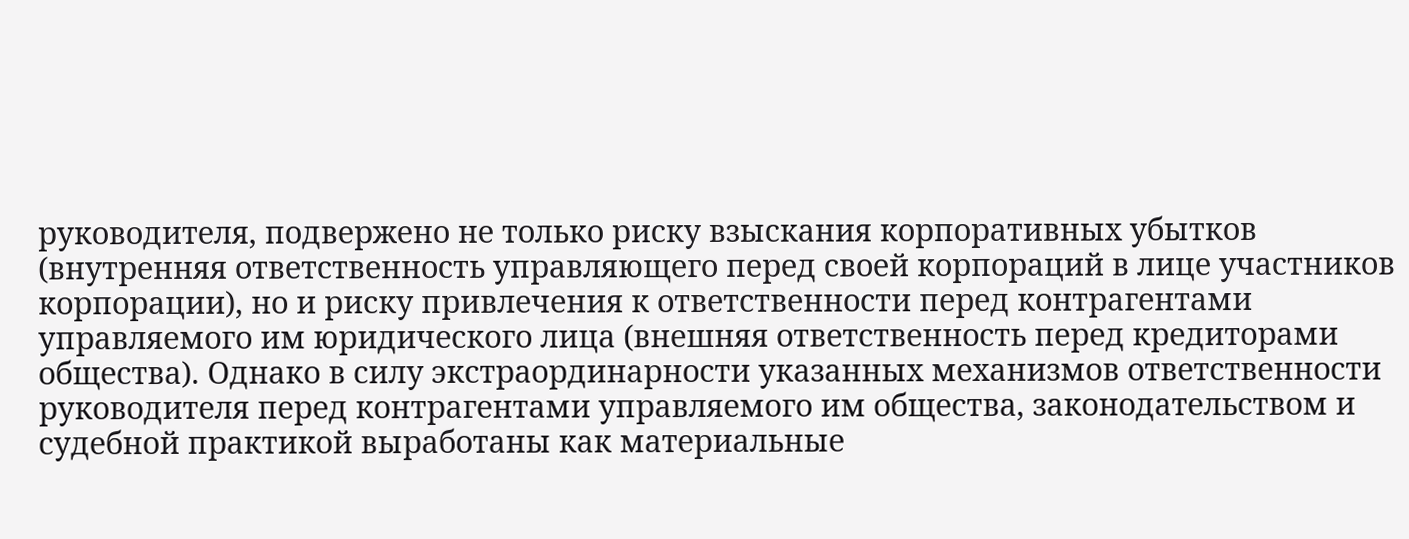руководителя, подвержено не только риску взыскания корпоративных убытков (внутренняя ответственность управляющего перед своей корпораций в лице участников корпорации), но и риску привлечения к ответственности перед контрагентами управляемого им юридического лица (внешняя ответственность перед кредиторами общества). Однако в силу экстраординарности указанных механизмов ответственности руководителя перед контрагентами управляемого им общества, законодательством и судебной практикой выработаны как материальные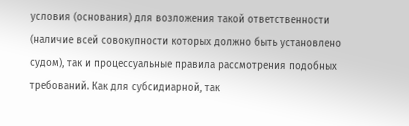условия (основания) для возложения такой ответственности (наличие всей совокупности которых должно быть установлено судом), так и процессуальные правила рассмотрения подобных требований. Как для субсидиарной, так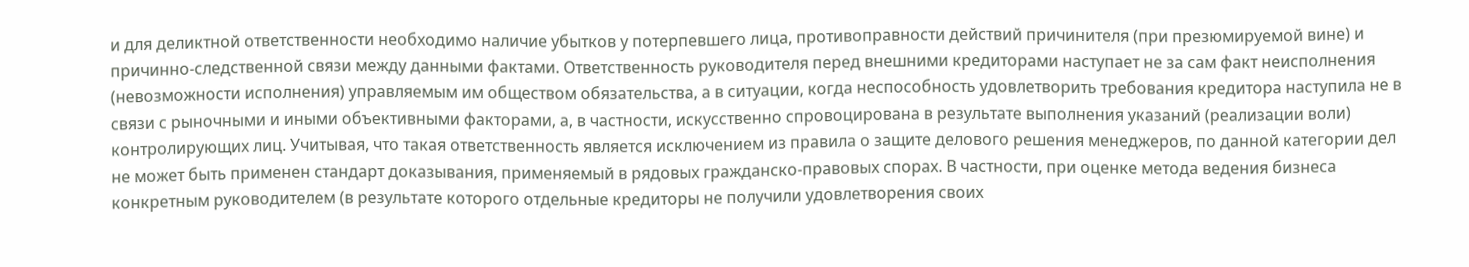и для деликтной ответственности необходимо наличие убытков у потерпевшего лица, противоправности действий причинителя (при презюмируемой вине) и причинно-следственной связи между данными фактами. Ответственность руководителя перед внешними кредиторами наступает не за сам факт неисполнения (невозможности исполнения) управляемым им обществом обязательства, а в ситуации, когда неспособность удовлетворить требования кредитора наступила не в связи с рыночными и иными объективными факторами, а, в частности, искусственно спровоцирована в результате выполнения указаний (реализации воли) контролирующих лиц. Учитывая, что такая ответственность является исключением из правила о защите делового решения менеджеров, по данной категории дел не может быть применен стандарт доказывания, применяемый в рядовых гражданско-правовых спорах. В частности, при оценке метода ведения бизнеса конкретным руководителем (в результате которого отдельные кредиторы не получили удовлетворения своих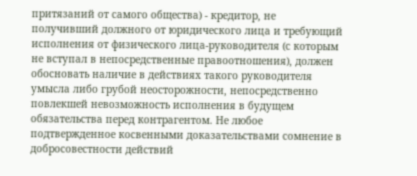притязаний от самого общества) - кредитор, не получивший должного от юридического лица и требующий исполнения от физического лица-руководителя (с которым не вступал в непосредственные правоотношения), должен обосновать наличие в действиях такого руководителя умысла либо грубой неосторожности, непосредственно повлекшей невозможность исполнения в будущем обязательства перед контрагентом. Не любое подтвержденное косвенными доказательствами сомнение в добросовестности действий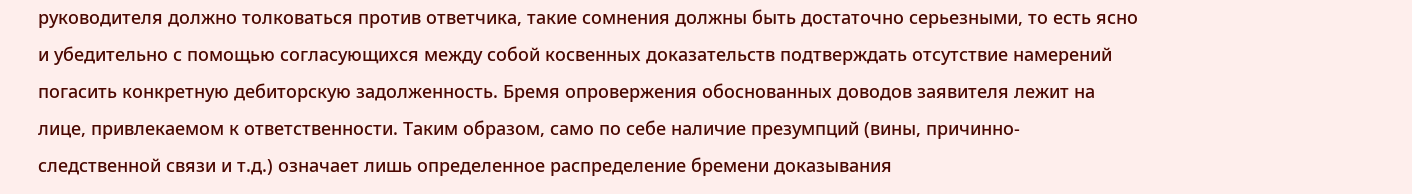руководителя должно толковаться против ответчика, такие сомнения должны быть достаточно серьезными, то есть ясно и убедительно с помощью согласующихся между собой косвенных доказательств подтверждать отсутствие намерений погасить конкретную дебиторскую задолженность. Бремя опровержения обоснованных доводов заявителя лежит на лице, привлекаемом к ответственности. Таким образом, само по себе наличие презумпций (вины, причинно-следственной связи и т.д.) означает лишь определенное распределение бремени доказывания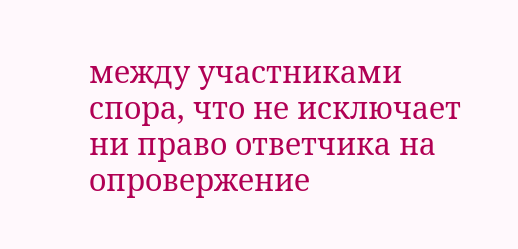между участниками спора, что не исключает ни право ответчика на опровержение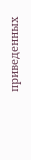приведенных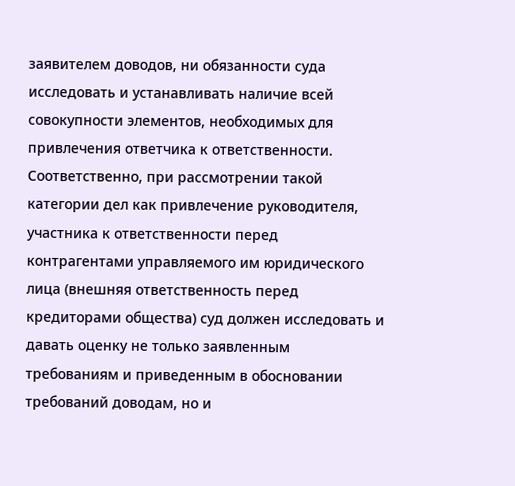заявителем доводов, ни обязанности суда исследовать и устанавливать наличие всей совокупности элементов, необходимых для привлечения ответчика к ответственности. Соответственно, при рассмотрении такой категории дел как привлечение руководителя, участника к ответственности перед контрагентами управляемого им юридического лица (внешняя ответственность перед кредиторами общества) суд должен исследовать и давать оценку не только заявленным требованиям и приведенным в обосновании требований доводам, но и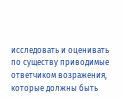исследовать и оценивать по существу приводимые ответчиком возражения, которые должны быть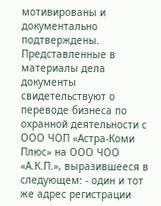мотивированы и документально подтверждены. Представленные в материалы дела документы свидетельствуют о переводе бизнеса по охранной деятельности с ООО ЧОП «Астра-Коми Плюс» на ООО ЧОО «А.К.П.», выразившееся в следующем: - один и тот же адрес регистрации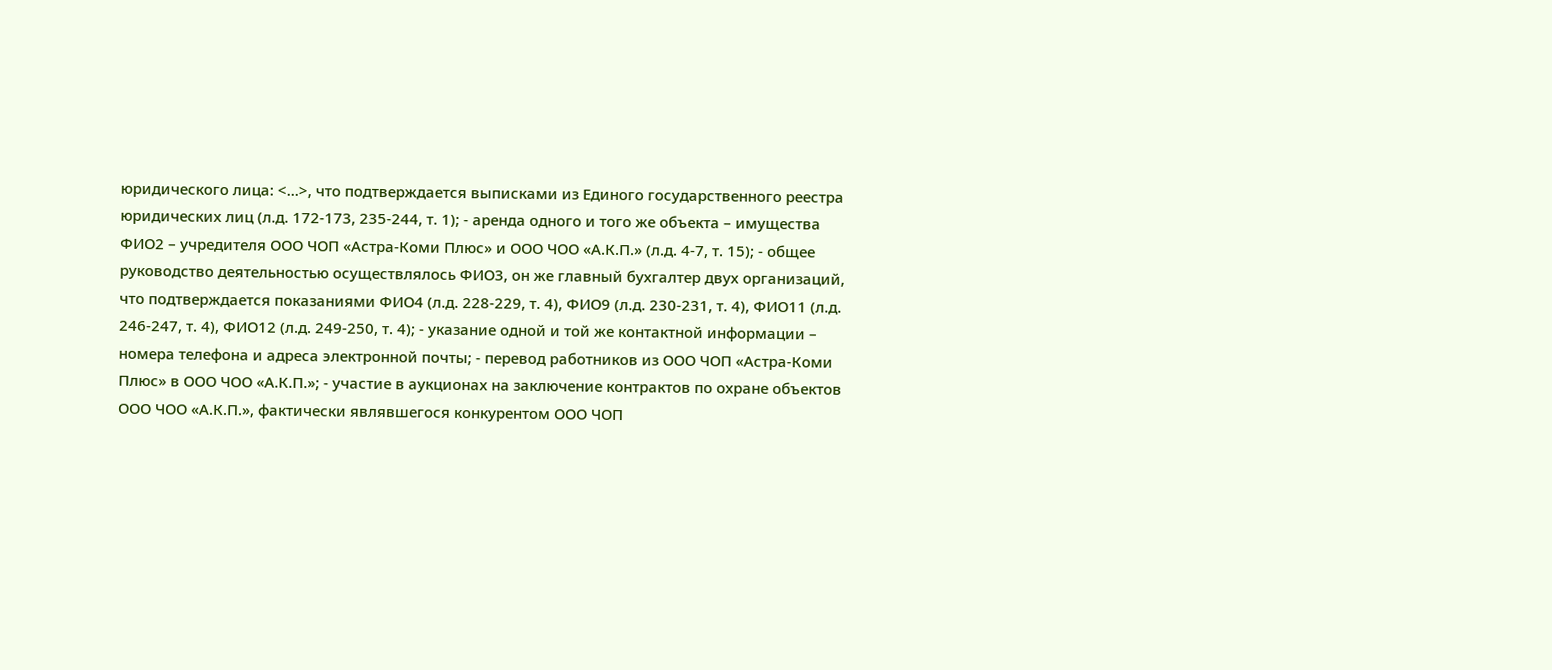юридического лица: <...>, что подтверждается выписками из Единого государственного реестра юридических лиц (л.д. 172-173, 235-244, т. 1); - аренда одного и того же объекта – имущества ФИО2 – учредителя ООО ЧОП «Астра-Коми Плюс» и ООО ЧОО «А.К.П.» (л.д. 4-7, т. 15); - общее руководство деятельностью осуществлялось ФИО3, он же главный бухгалтер двух организаций, что подтверждается показаниями ФИО4 (л.д. 228-229, т. 4), ФИО9 (л.д. 230-231, т. 4), ФИО11 (л.д. 246-247, т. 4), ФИО12 (л.д. 249-250, т. 4); - указание одной и той же контактной информации – номера телефона и адреса электронной почты; - перевод работников из ООО ЧОП «Астра-Коми Плюс» в ООО ЧОО «А.К.П.»; - участие в аукционах на заключение контрактов по охране объектов ООО ЧОО «А.К.П.», фактически являвшегося конкурентом ООО ЧОП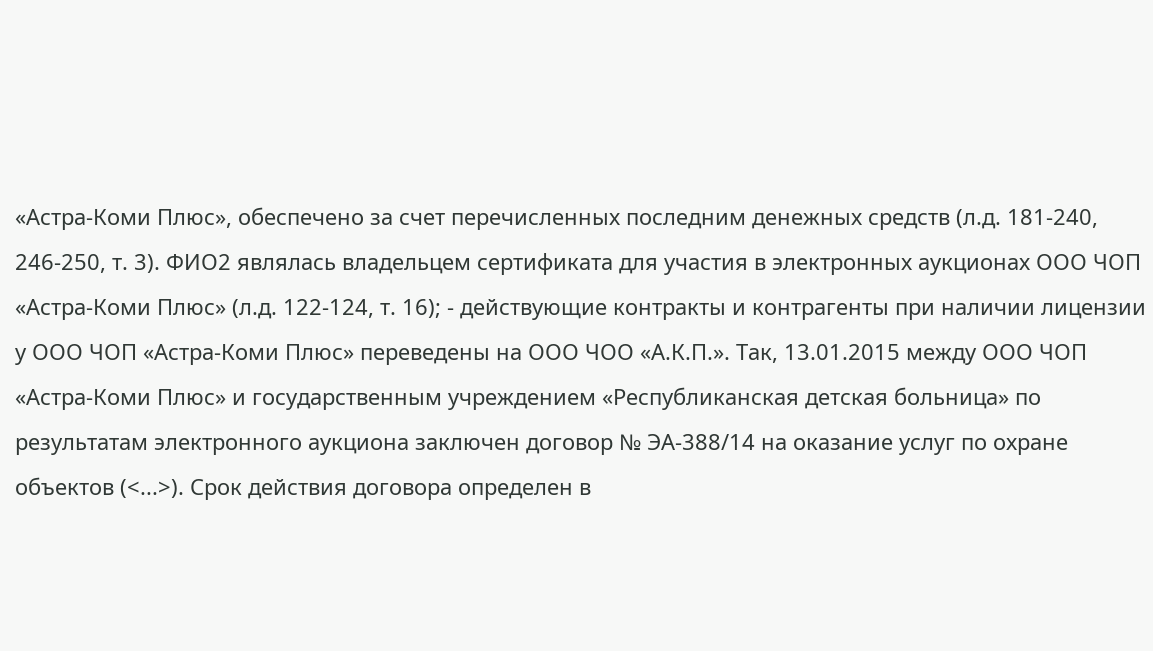«Астра-Коми Плюс», обеспечено за счет перечисленных последним денежных средств (л.д. 181-240, 246-250, т. 3). ФИО2 являлась владельцем сертификата для участия в электронных аукционах ООО ЧОП «Астра-Коми Плюс» (л.д. 122-124, т. 16); - действующие контракты и контрагенты при наличии лицензии у ООО ЧОП «Астра-Коми Плюс» переведены на ООО ЧОО «А.К.П.». Так, 13.01.2015 между ООО ЧОП «Астра-Коми Плюс» и государственным учреждением «Республиканская детская больница» по результатам электронного аукциона заключен договор № ЭА-388/14 на оказание услуг по охране объектов (<...>). Срок действия договора определен в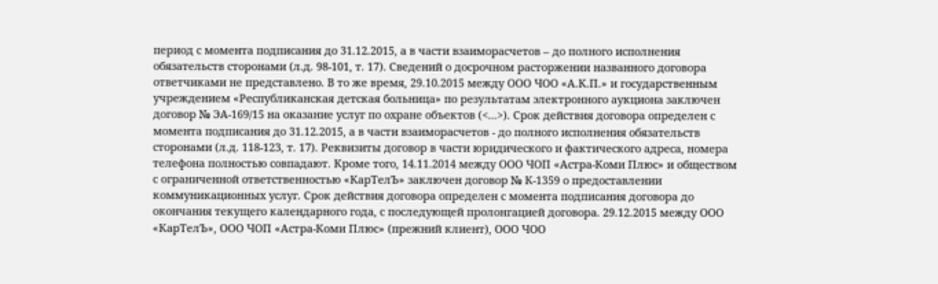период с момента подписания до 31.12.2015, а в части взаиморасчетов – до полного исполнения обязательств сторонами (л.д. 98-101, т. 17). Сведений о досрочном расторжении названного договора ответчиками не представлено. В то же время, 29.10.2015 между ООО ЧОО «А.К.П.» и государственным учреждением «Республиканская детская больница» по результатам электронного аукциона заключен договор № ЭА-169/15 на оказание услуг по охране объектов (<...>). Срок действия договора определен с момента подписания до 31.12.2015, а в части взаиморасчетов - до полного исполнения обязательств сторонами (л.д. 118-123, т. 17). Реквизиты договор в части юридического и фактического адреса, номера телефона полностью совпадают. Кроме того, 14.11.2014 между ООО ЧОП «Астра-Коми Плюс» и обществом с ограниченной ответственностью «КарТелЪ» заключен договор № К-1359 о предоставлении коммуникационных услуг. Срок действия договора определен с момента подписания договора до окончания текущего календарного года, с последующей пролонгацией договора. 29.12.2015 между ООО «КарТелЪ», ООО ЧОП «Астра-Коми Плюс» (прежний клиент), ООО ЧОО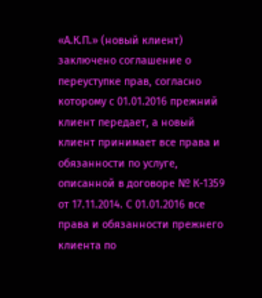«А.К.П.» (новый клиент) заключено соглашение о переуступке прав, согласно которому с 01.01.2016 прежний клиент передает, а новый клиент принимает все права и обязанности по услуге, описанной в договоре № К-1359 от 17.11.2014. С 01.01.2016 все права и обязанности прежнего клиента по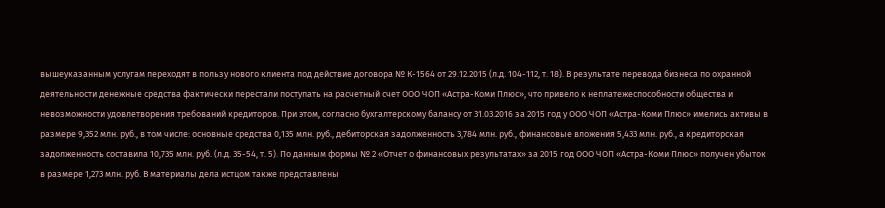вышеуказанным услугам переходят в пользу нового клиента под действие договора № К-1564 от 29.12.2015 (л.д. 104-112, т. 18). В результате перевода бизнеса по охранной деятельности денежные средства фактически перестали поступать на расчетный счет ООО ЧОП «Астра-Коми Плюс», что привело к неплатежеспособности общества и невозможности удовлетворения требований кредиторов. При этом, согласно бухгалтерскому балансу от 31.03.2016 за 2015 год у ООО ЧОП «Астра-Коми Плюс» имелись активы в размере 9,352 млн. руб., в том числе: основные средства 0,135 млн. руб., дебиторская задолженность 3,784 млн. руб., финансовые вложения 5,433 млн. руб., а кредиторская задолженность составила 10,735 млн. руб. (л.д. 35-54, т. 5). По данным формы № 2 «Отчет о финансовых результатах» за 2015 год ООО ЧОП «Астра-Коми Плюс» получен убыток в размере 1,273 млн. руб. В материалы дела истцом также представлены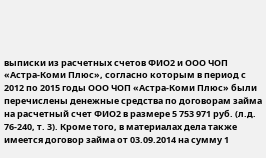выписки из расчетных счетов ФИО2 и ООО ЧОП «Астра-Коми Плюс», согласно которым в период с 2012 по 2015 годы ООО ЧОП «Астра-Коми Плюс» были перечислены денежные средства по договорам займа на расчетный счет ФИО2 в размере 5 753 971 руб. (л.д. 76-240, т. 3). Кроме того, в материалах дела также имеется договор займа от 03.09.2014 на сумму 1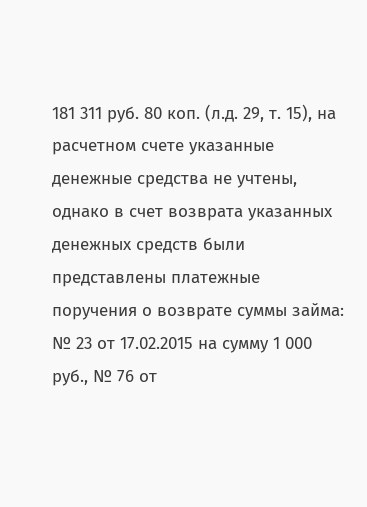181 311 руб. 80 коп. (л.д. 29, т. 15), на расчетном счете указанные денежные средства не учтены, однако в счет возврата указанных денежных средств были представлены платежные поручения о возврате суммы займа: № 23 от 17.02.2015 на сумму 1 000 руб., № 76 от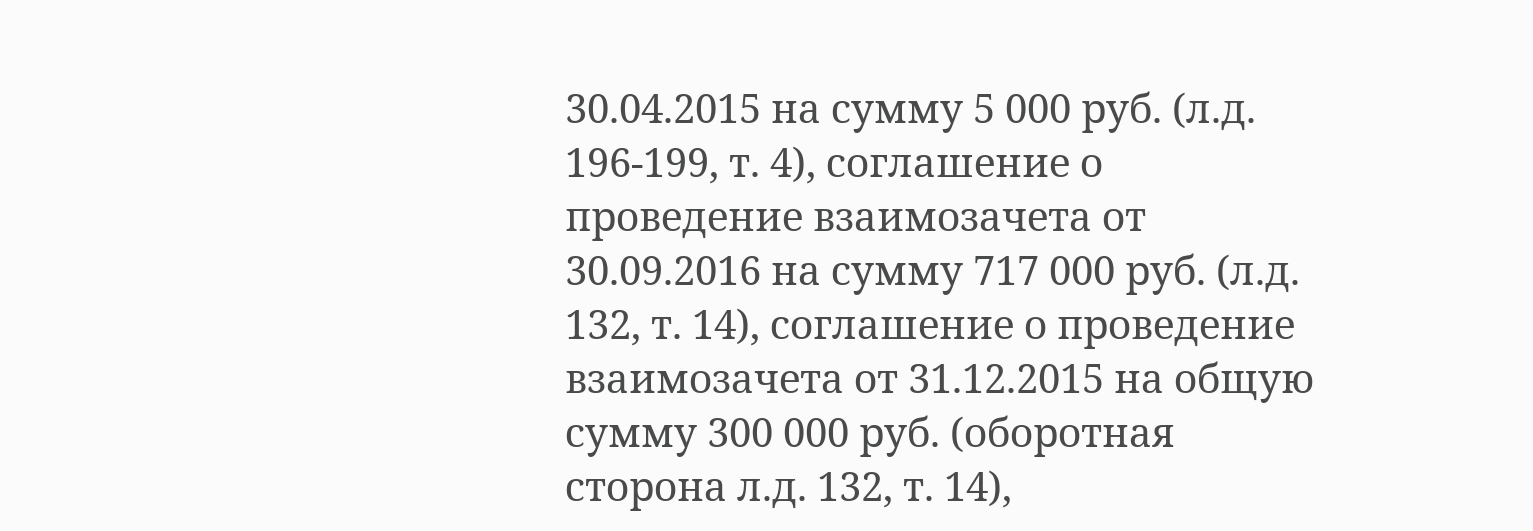30.04.2015 на сумму 5 000 руб. (л.д. 196-199, т. 4), соглашение о проведение взаимозачета от 30.09.2016 на сумму 717 000 руб. (л.д. 132, т. 14), соглашение о проведение взаимозачета от 31.12.2015 на общую сумму 300 000 руб. (оборотная сторона л.д. 132, т. 14),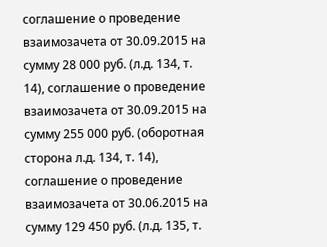соглашение о проведение взаимозачета от 30.09.2015 на сумму 28 000 руб. (л.д. 134, т. 14), соглашение о проведение взаимозачета от 30.09.2015 на сумму 255 000 руб. (оборотная сторона л.д. 134, т. 14), соглашение о проведение взаимозачета от 30.06.2015 на сумму 129 450 руб. (л.д. 135, т.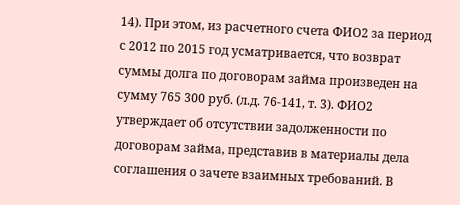14). При этом, из расчетного счета ФИО2 за период с 2012 по 2015 год усматривается, что возврат суммы долга по договорам займа произведен на сумму 765 300 руб. (л.д. 76-141, т. 3). ФИО2 утверждает об отсутствии задолженности по договорам займа, представив в материалы дела соглашения о зачете взаимных требований. В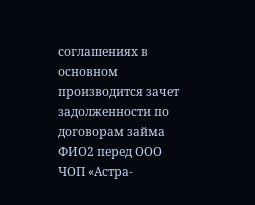соглашениях в основном производится зачет задолженности по договорам займа ФИО2 перед ООО ЧОП «Астра-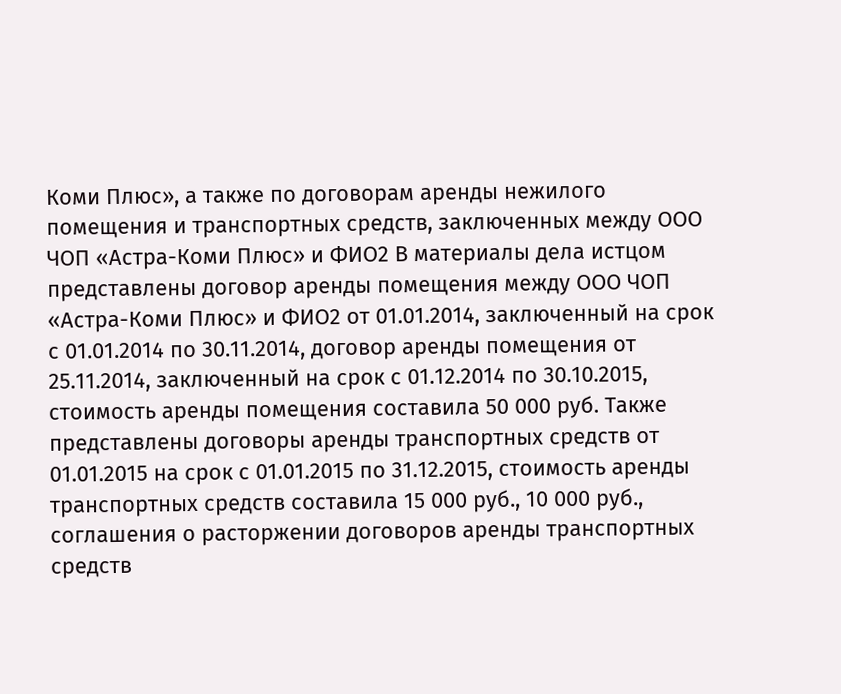Коми Плюс», а также по договорам аренды нежилого помещения и транспортных средств, заключенных между ООО ЧОП «Астра-Коми Плюс» и ФИО2 В материалы дела истцом представлены договор аренды помещения между ООО ЧОП «Астра-Коми Плюс» и ФИО2 от 01.01.2014, заключенный на срок с 01.01.2014 по 30.11.2014, договор аренды помещения от 25.11.2014, заключенный на срок с 01.12.2014 по 30.10.2015, стоимость аренды помещения составила 50 000 руб. Также представлены договоры аренды транспортных средств от 01.01.2015 на срок с 01.01.2015 по 31.12.2015, стоимость аренды транспортных средств составила 15 000 руб., 10 000 руб., соглашения о расторжении договоров аренды транспортных средств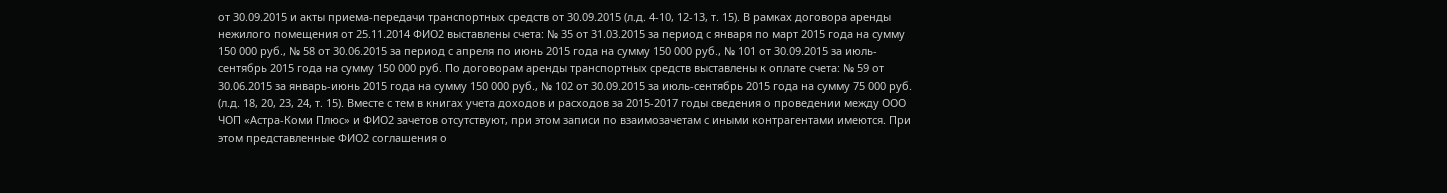от 30.09.2015 и акты приема-передачи транспортных средств от 30.09.2015 (л.д. 4-10, 12-13, т. 15). В рамках договора аренды нежилого помещения от 25.11.2014 ФИО2 выставлены счета: № 35 от 31.03.2015 за период с января по март 2015 года на сумму 150 000 руб., № 58 от 30.06.2015 за период с апреля по июнь 2015 года на сумму 150 000 руб., № 101 от 30.09.2015 за июль-сентябрь 2015 года на сумму 150 000 руб. По договорам аренды транспортных средств выставлены к оплате счета: № 59 от 30.06.2015 за январь-июнь 2015 года на сумму 150 000 руб., № 102 от 30.09.2015 за июль-сентябрь 2015 года на сумму 75 000 руб. (л.д. 18, 20, 23, 24, т. 15). Вместе с тем в книгах учета доходов и расходов за 2015-2017 годы сведения о проведении между ООО ЧОП «Астра-Коми Плюс» и ФИО2 зачетов отсутствуют, при этом записи по взаимозачетам с иными контрагентами имеются. При этом представленные ФИО2 соглашения о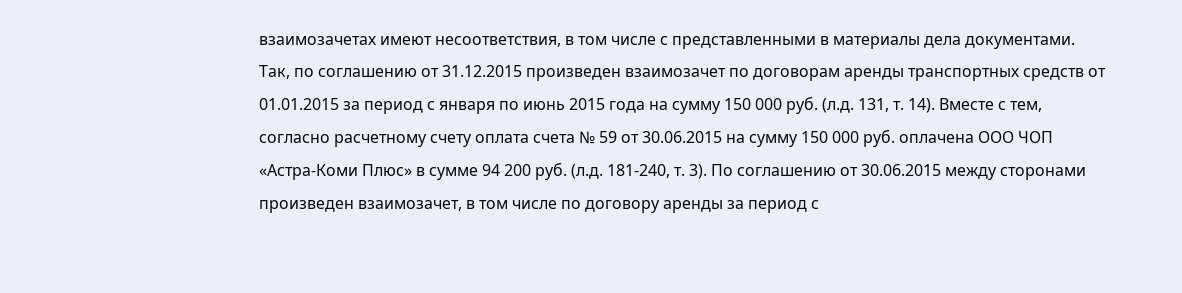взаимозачетах имеют несоответствия, в том числе с представленными в материалы дела документами. Так, по соглашению от 31.12.2015 произведен взаимозачет по договорам аренды транспортных средств от 01.01.2015 за период с января по июнь 2015 года на сумму 150 000 руб. (л.д. 131, т. 14). Вместе с тем, согласно расчетному счету оплата счета № 59 от 30.06.2015 на сумму 150 000 руб. оплачена ООО ЧОП «Астра-Коми Плюс» в сумме 94 200 руб. (л.д. 181-240, т. 3). По соглашению от 30.06.2015 между сторонами произведен взаимозачет, в том числе по договору аренды за период с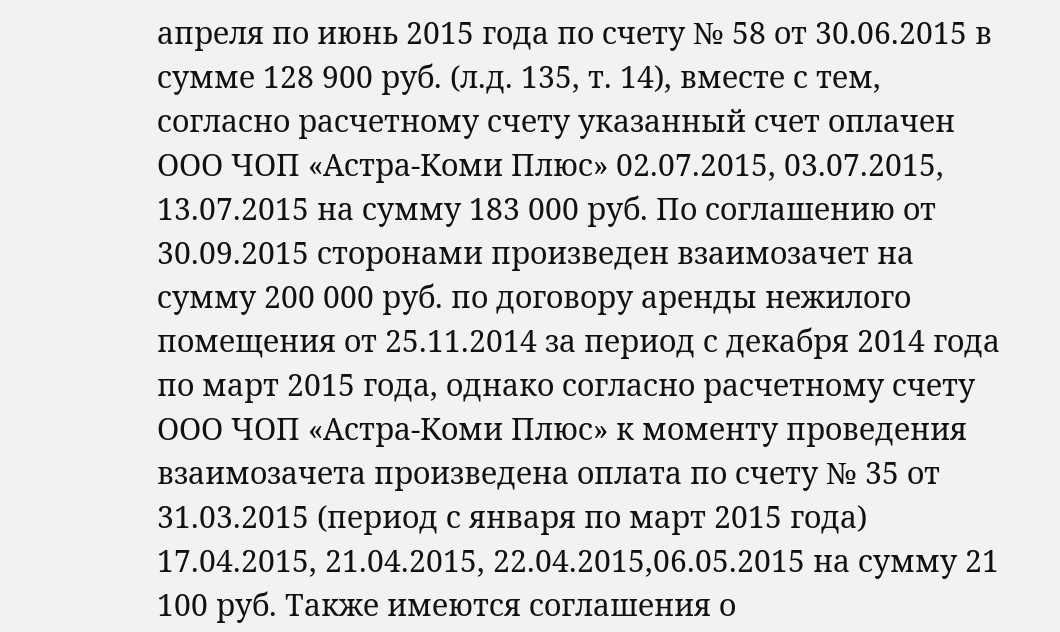апреля по июнь 2015 года по счету № 58 от 30.06.2015 в сумме 128 900 руб. (л.д. 135, т. 14), вместе с тем, согласно расчетному счету указанный счет оплачен ООО ЧОП «Астра-Коми Плюс» 02.07.2015, 03.07.2015, 13.07.2015 на сумму 183 000 руб. По соглашению от 30.09.2015 сторонами произведен взаимозачет на сумму 200 000 руб. по договору аренды нежилого помещения от 25.11.2014 за период с декабря 2014 года по март 2015 года, однако согласно расчетному счету ООО ЧОП «Астра-Коми Плюс» к моменту проведения взаимозачета произведена оплата по счету № 35 от 31.03.2015 (период с января по март 2015 года) 17.04.2015, 21.04.2015, 22.04.2015,06.05.2015 на сумму 21 100 руб. Также имеются соглашения о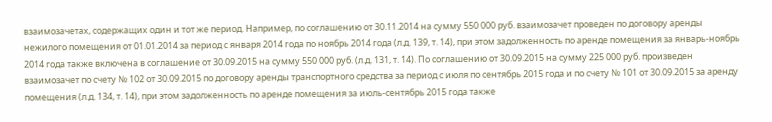взаимозачетах, содержащих один и тот же период. Например, по соглашению от 30.11.2014 на сумму 550 000 руб. взаимозачет проведен по договору аренды нежилого помещения от 01.01.2014 за период с января 2014 года по ноябрь 2014 года (л.д. 139, т. 14), при этом задолженность по аренде помещения за январь-ноябрь 2014 года также включена в соглашение от 30.09.2015 на сумму 550 000 руб. (л.д. 131, т. 14). По соглашению от 30.09.2015 на сумму 225 000 руб. произведен взаимозачет по счету № 102 от 30.09.2015 по договору аренды транспортного средства за период с июля по сентябрь 2015 года и по счету № 101 от 30.09.2015 за аренду помещения (л.д. 134, т. 14), при этом задолженность по аренде помещения за июль-сентябрь 2015 года также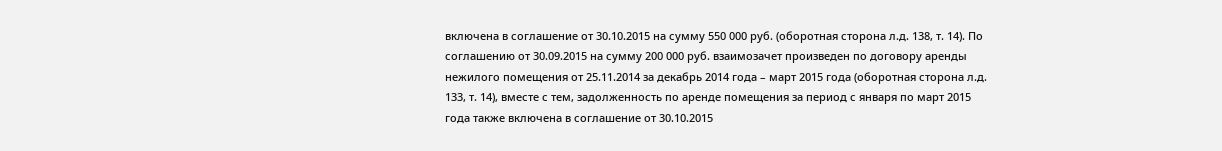включена в соглашение от 30.10.2015 на сумму 550 000 руб. (оборотная сторона л.д. 138, т. 14). По соглашению от 30.09.2015 на сумму 200 000 руб. взаимозачет произведен по договору аренды нежилого помещения от 25.11.2014 за декабрь 2014 года – март 2015 года (оборотная сторона л.д. 133, т. 14), вместе с тем, задолженность по аренде помещения за период с января по март 2015 года также включена в соглашение от 30.10.2015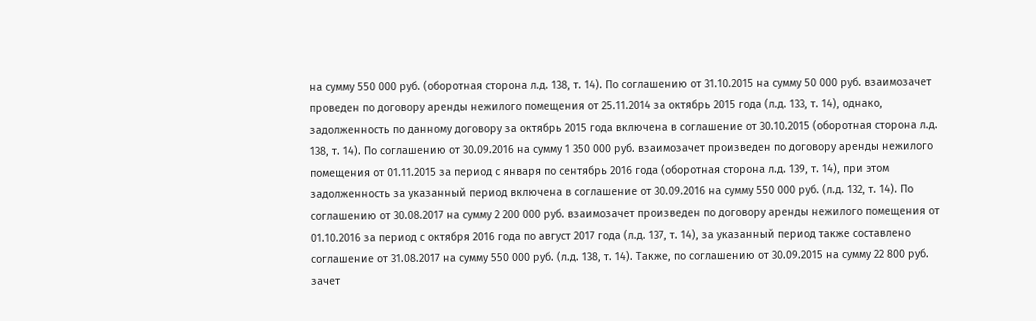на сумму 550 000 руб. (оборотная сторона л.д. 138, т. 14). По соглашению от 31.10.2015 на сумму 50 000 руб. взаимозачет проведен по договору аренды нежилого помещения от 25.11.2014 за октябрь 2015 года (л.д. 133, т. 14), однако, задолженность по данному договору за октябрь 2015 года включена в соглашение от 30.10.2015 (оборотная сторона л.д. 138, т. 14). По соглашению от 30.09.2016 на сумму 1 350 000 руб. взаимозачет произведен по договору аренды нежилого помещения от 01.11.2015 за период с января по сентябрь 2016 года (оборотная сторона л.д. 139, т. 14), при этом задолженность за указанный период включена в соглашение от 30.09.2016 на сумму 550 000 руб. (л.д. 132, т. 14). По соглашению от 30.08.2017 на сумму 2 200 000 руб. взаимозачет произведен по договору аренды нежилого помещения от 01.10.2016 за период с октября 2016 года по август 2017 года (л.д. 137, т. 14), за указанный период также составлено соглашение от 31.08.2017 на сумму 550 000 руб. (л.д. 138, т. 14). Также, по соглашению от 30.09.2015 на сумму 22 800 руб. зачет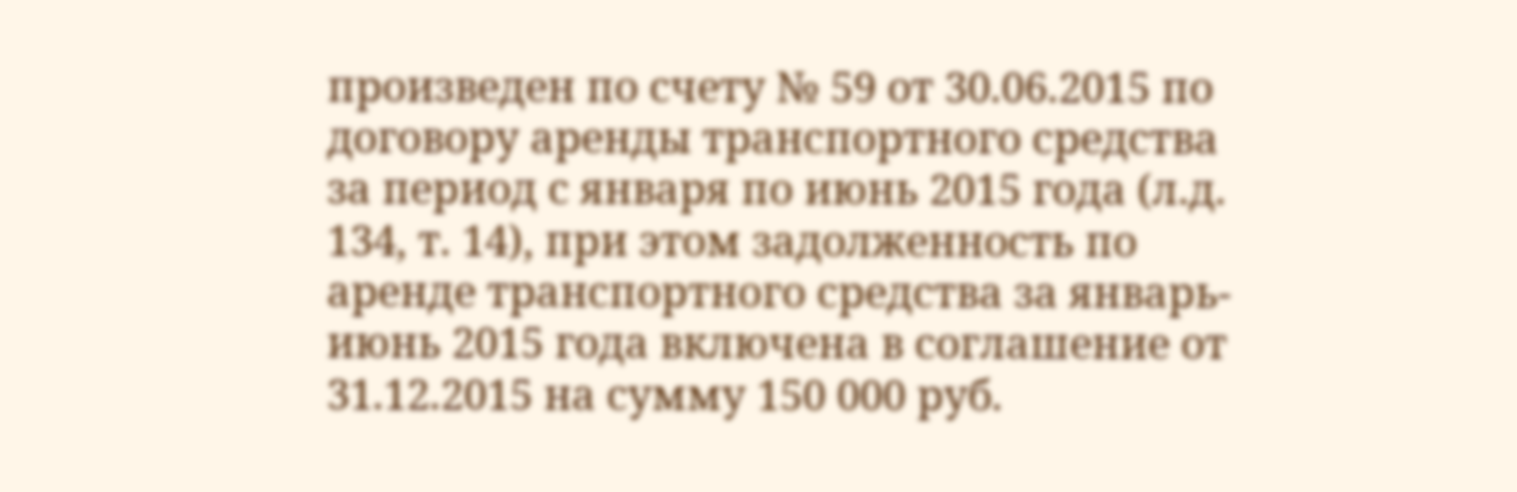произведен по счету № 59 от 30.06.2015 по договору аренды транспортного средства за период с января по июнь 2015 года (л.д. 134, т. 14), при этом задолженность по аренде транспортного средства за январь-июнь 2015 года включена в соглашение от 31.12.2015 на сумму 150 000 руб.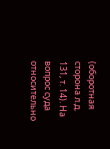(оборотная сторона л.д. 131, т. 14). На вопрос суда относительно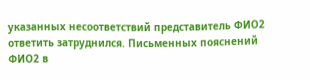указанных несоответствий представитель ФИО2 ответить затруднился. Письменных пояснений ФИО2 в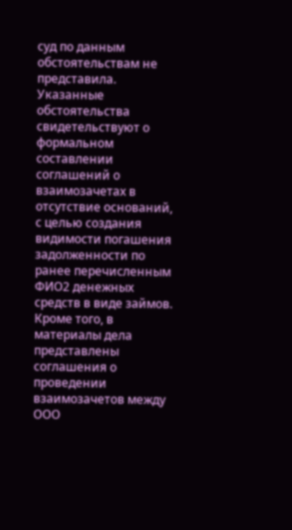суд по данным обстоятельствам не представила. Указанные обстоятельства свидетельствуют о формальном составлении соглашений о взаимозачетах в отсутствие оснований, с целью создания видимости погашения задолженности по ранее перечисленным ФИО2 денежных средств в виде займов. Кроме того, в материалы дела представлены соглашения о проведении взаимозачетов между ООО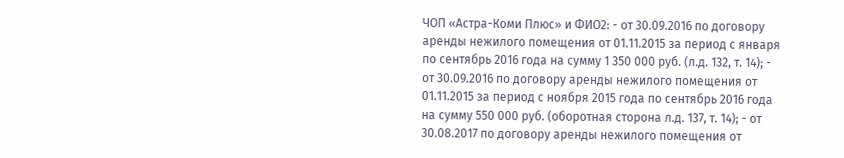ЧОП «Астра-Коми Плюс» и ФИО2: - от 30.09.2016 по договору аренды нежилого помещения от 01.11.2015 за период с января по сентябрь 2016 года на сумму 1 350 000 руб. (л.д. 132, т. 14); - от 30.09.2016 по договору аренды нежилого помещения от 01.11.2015 за период с ноября 2015 года по сентябрь 2016 года на сумму 550 000 руб. (оборотная сторона л.д. 137, т. 14); - от 30.08.2017 по договору аренды нежилого помещения от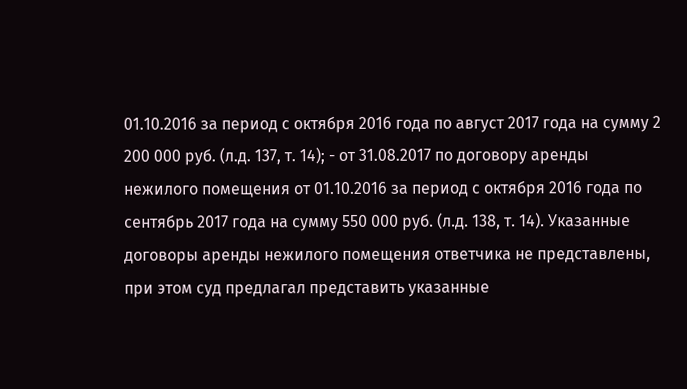01.10.2016 за период с октября 2016 года по август 2017 года на сумму 2 200 000 руб. (л.д. 137, т. 14); - от 31.08.2017 по договору аренды нежилого помещения от 01.10.2016 за период с октября 2016 года по сентябрь 2017 года на сумму 550 000 руб. (л.д. 138, т. 14). Указанные договоры аренды нежилого помещения ответчика не представлены, при этом суд предлагал представить указанные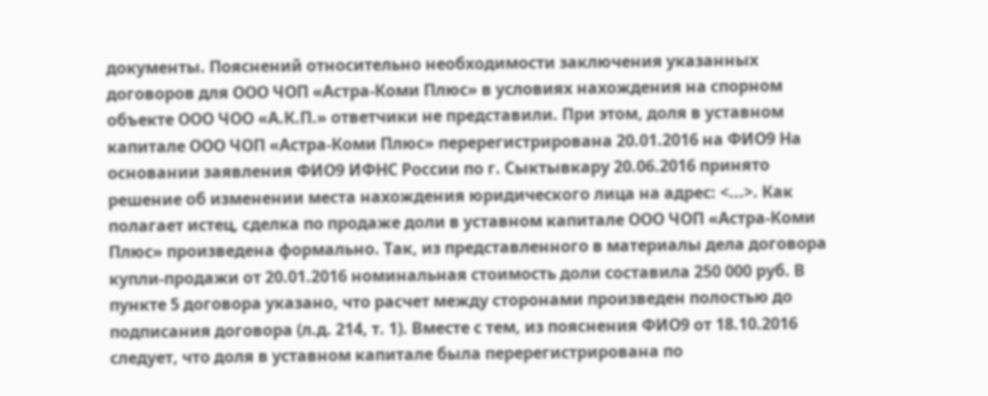документы. Пояснений относительно необходимости заключения указанных договоров для ООО ЧОП «Астра-Коми Плюс» в условиях нахождения на спорном объекте ООО ЧОО «А.К.П.» ответчики не представили. При этом, доля в уставном капитале ООО ЧОП «Астра-Коми Плюс» перерегистрирована 20.01.2016 на ФИО9 На основании заявления ФИО9 ИФНС России по г. Сыктывкару 20.06.2016 принято решение об изменении места нахождения юридического лица на адрес: <...>. Как полагает истец, сделка по продаже доли в уставном капитале ООО ЧОП «Астра-Коми Плюс» произведена формально. Так, из представленного в материалы дела договора купли-продажи от 20.01.2016 номинальная стоимость доли составила 250 000 руб. В пункте 5 договора указано, что расчет между сторонами произведен полостью до подписания договора (л.д. 214, т. 1). Вместе с тем, из пояснения ФИО9 от 18.10.2016 следует, что доля в уставном капитале была перерегистрирована по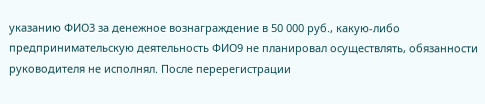указанию ФИО3 за денежное вознаграждение в 50 000 руб., какую-либо предпринимательскую деятельность ФИО9 не планировал осуществлять, обязанности руководителя не исполнял. После перерегистрации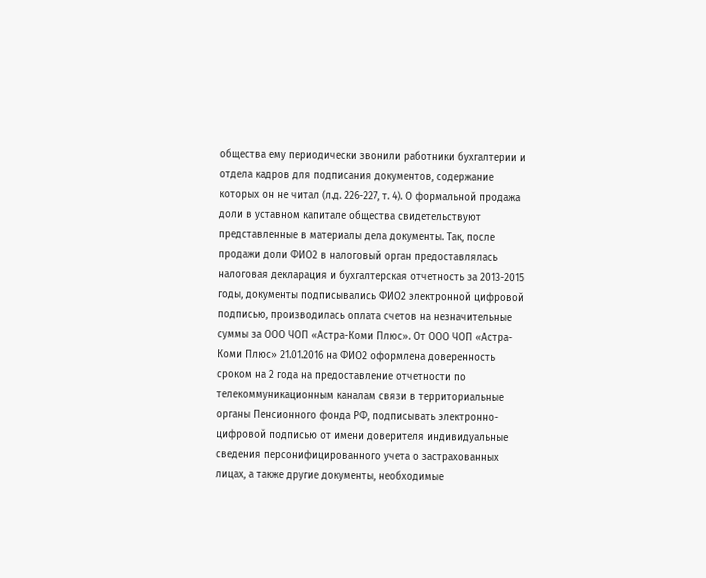общества ему периодически звонили работники бухгалтерии и отдела кадров для подписания документов, содержание которых он не читал (л.д. 226-227, т. 4). О формальной продажа доли в уставном капитале общества свидетельствуют представленные в материалы дела документы. Так, после продажи доли ФИО2 в налоговый орган предоставлялась налоговая декларация и бухгалтерская отчетность за 2013-2015 годы, документы подписывались ФИО2 электронной цифровой подписью, производилась оплата счетов на незначительные суммы за ООО ЧОП «Астра-Коми Плюс». От ООО ЧОП «Астра-Коми Плюс» 21.01.2016 на ФИО2 оформлена доверенность сроком на 2 года на предоставление отчетности по телекоммуникационным каналам связи в территориальные органы Пенсионного фонда РФ, подписывать электронно-цифровой подписью от имени доверителя индивидуальные сведения персонифицированного учета о застрахованных лицах, а также другие документы, необходимые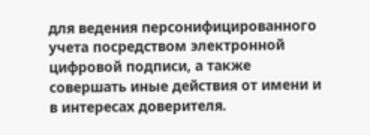для ведения персонифицированного учета посредством электронной цифровой подписи, а также совершать иные действия от имени и в интересах доверителя.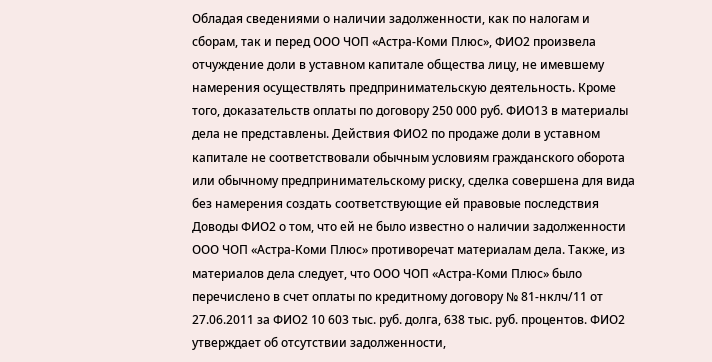Обладая сведениями о наличии задолженности, как по налогам и сборам, так и перед ООО ЧОП «Астра-Коми Плюс», ФИО2 произвела отчуждение доли в уставном капитале общества лицу, не имевшему намерения осуществлять предпринимательскую деятельность. Кроме того, доказательств оплаты по договору 250 000 руб. ФИО13 в материалы дела не представлены. Действия ФИО2 по продаже доли в уставном капитале не соответствовали обычным условиям гражданского оборота или обычному предпринимательскому риску, сделка совершена для вида без намерения создать соответствующие ей правовые последствия Доводы ФИО2 о том, что ей не было известно о наличии задолженности ООО ЧОП «Астра-Коми Плюс» противоречат материалам дела. Также, из материалов дела следует, что ООО ЧОП «Астра-Коми Плюс» было перечислено в счет оплаты по кредитному договору № 81-нклч/11 от 27.06.2011 за ФИО2 10 603 тыс. руб. долга, 638 тыс. руб. процентов. ФИО2 утверждает об отсутствии задолженности,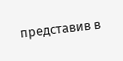представив в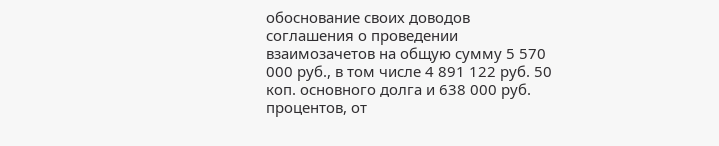обоснование своих доводов соглашения о проведении взаимозачетов на общую сумму 5 570 000 руб., в том числе 4 891 122 руб. 50 коп. основного долга и 638 000 руб. процентов, от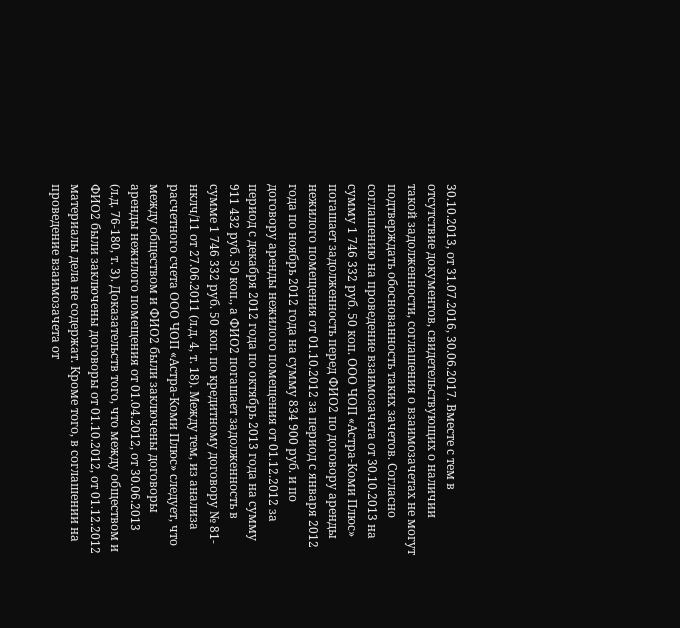30.10.2013, от 31.07.2016, 30.06.2017. Вместе с тем в отсутствие документов, свидетельствующих о наличии такой задолженности, соглашения о взаимозачетах не могут подтверждать обоснованность таких зачетов. Согласно соглашению на проведение взаимозачета от 30.10.2013 на сумму 1 746 332 руб. 50 коп. ООО ЧОП «Астра-Коми Плюс» погашает задолженность перед ФИО2 по договору аренды нежилого помещения от 01.10.2012 за период с января 2012 года по ноябрь 2012 года на сумму 834 900 руб. и по договору аренды нежилого помещения от 01.12.2012 за период с декабря 2012 года по октябрь 2013 года на сумму 911 432 руб. 50 коп., а ФИО2 погашает задолженность в сумме 1 746 332 руб. 50 коп. по кредитному договору № 81-нклч/11 от 27.06.2011 (л.д. 4, т. 18). Между тем, из анализа расчетного счета ООО ЧОП «Астра-Коми Плюс» следует, что между обществом и ФИО2 были заключены договоры аренды нежилого помещения от 01.04.2012, от 30.06.2013 (л.д. 76-180, т. 3). Доказательств того, что между обществом и ФИО2 были заключены договоры от 01.10.2012, от 01.12.2012 материалы дела не содержат. Кроме того, в соглашении на проведение взаимозачета от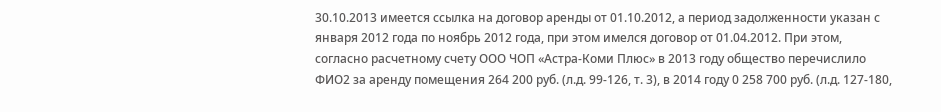30.10.2013 имеется ссылка на договор аренды от 01.10.2012, а период задолженности указан с января 2012 года по ноябрь 2012 года, при этом имелся договор от 01.04.2012. При этом, согласно расчетному счету ООО ЧОП «Астра-Коми Плюс» в 2013 году общество перечислило ФИО2 за аренду помещения 264 200 руб. (л.д. 99-126, т. 3), в 2014 году 0 258 700 руб. (л.д. 127-180,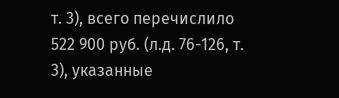т. 3), всего перечислило 522 900 руб. (л.д. 76-126, т. 3), указанные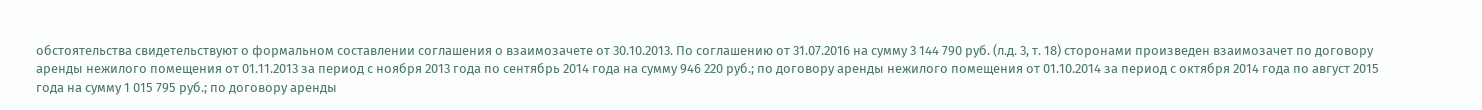обстоятельства свидетельствуют о формальном составлении соглашения о взаимозачете от 30.10.2013. По соглашению от 31.07.2016 на сумму 3 144 790 руб. (л.д. 3, т. 18) сторонами произведен взаимозачет по договору аренды нежилого помещения от 01.11.2013 за период с ноября 2013 года по сентябрь 2014 года на сумму 946 220 руб.; по договору аренды нежилого помещения от 01.10.2014 за период с октября 2014 года по август 2015 года на сумму 1 015 795 руб.; по договору аренды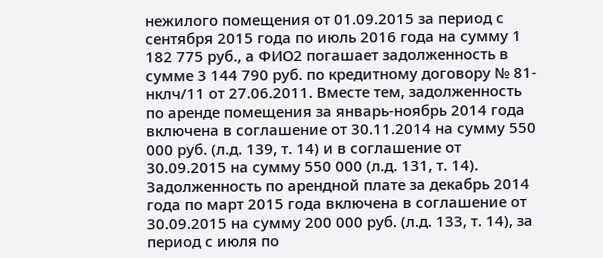нежилого помещения от 01.09.2015 за период с сентября 2015 года по июль 2016 года на сумму 1 182 775 руб., а ФИО2 погашает задолженность в сумме 3 144 790 руб. по кредитному договору № 81-нклч/11 от 27.06.2011. Вместе тем, задолженность по аренде помещения за январь-ноябрь 2014 года включена в соглашение от 30.11.2014 на сумму 550 000 руб. (л.д. 139, т. 14) и в соглашение от 30.09.2015 на сумму 550 000 (л.д. 131, т. 14). Задолженность по арендной плате за декабрь 2014 года по март 2015 года включена в соглашение от 30.09.2015 на сумму 200 000 руб. (л.д. 133, т. 14), за период с июля по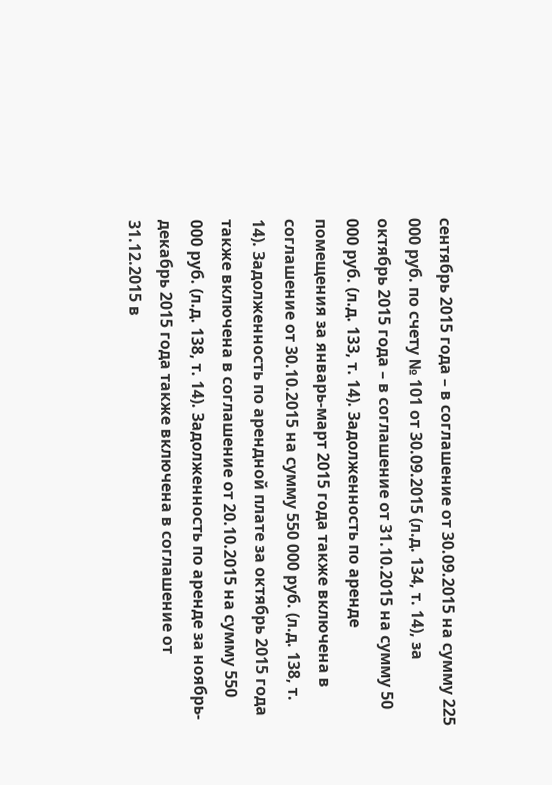сентябрь 2015 года – в соглашение от 30.09.2015 на сумму 225 000 руб. по счету № 101 от 30.09.2015 (л.д. 134, т. 14), за октябрь 2015 года – в соглашение от 31.10.2015 на сумму 50 000 руб. (л.д. 133, т. 14). Задолженность по аренде помещения за январь-март 2015 года также включена в соглашение от 30.10.2015 на сумму 550 000 руб. (л.д. 138, т. 14). Задолженность по арендной плате за октябрь 2015 года также включена в соглашение от 20.10.2015 на сумму 550 000 руб. (л.д. 138, т. 14). Задолженность по аренде за ноябрь-декабрь 2015 года также включена в соглашение от 31.12.2015 в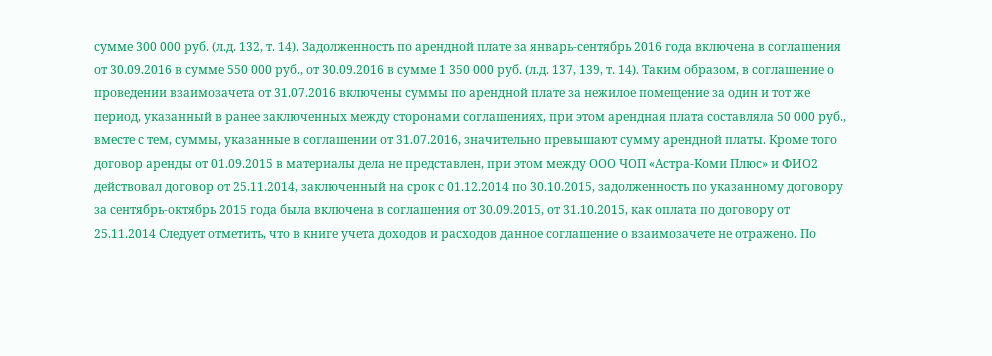сумме 300 000 руб. (л.д. 132, т. 14). Задолженность по арендной плате за январь-сентябрь 2016 года включена в соглашения от 30.09.2016 в сумме 550 000 руб., от 30.09.2016 в сумме 1 350 000 руб. (л.д. 137, 139, т. 14). Таким образом, в соглашение о проведении взаимозачета от 31.07.2016 включены суммы по арендной плате за нежилое помещение за один и тот же период, указанный в ранее заключенных между сторонами соглашениях, при этом арендная плата составляла 50 000 руб., вместе с тем, суммы, указанные в соглашении от 31.07.2016, значительно превышают сумму арендной платы. Кроме того договор аренды от 01.09.2015 в материалы дела не представлен, при этом между ООО ЧОП «Астра-Коми Плюс» и ФИО2 действовал договор от 25.11.2014, заключенный на срок с 01.12.2014 по 30.10.2015, задолженность по указанному договору за сентябрь-октябрь 2015 года была включена в соглашения от 30.09.2015, от 31.10.2015, как оплата по договору от 25.11.2014 Следует отметить, что в книге учета доходов и расходов данное соглашение о взаимозачете не отражено. По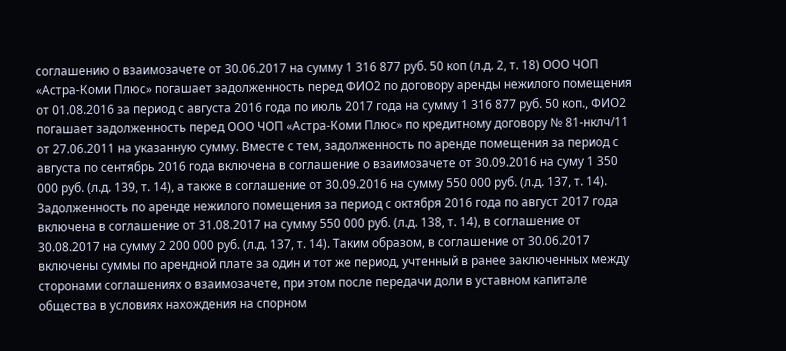соглашению о взаимозачете от 30.06.2017 на сумму 1 316 877 руб. 50 коп (л.д. 2, т. 18) ООО ЧОП «Астра-Коми Плюс» погашает задолженность перед ФИО2 по договору аренды нежилого помещения от 01.08.2016 за период с августа 2016 года по июль 2017 года на сумму 1 316 877 руб. 50 коп., ФИО2 погашает задолженность перед ООО ЧОП «Астра-Коми Плюс» по кредитному договору № 81-нклч/11 от 27.06.2011 на указанную сумму. Вместе с тем, задолженность по аренде помещения за период с августа по сентябрь 2016 года включена в соглашение о взаимозачете от 30.09.2016 на суму 1 350 000 руб. (л.д. 139, т. 14), а также в соглашение от 30.09.2016 на сумму 550 000 руб. (л.д. 137, т. 14). Задолженность по аренде нежилого помещения за период с октября 2016 года по август 2017 года включена в соглашение от 31.08.2017 на сумму 550 000 руб. (л.д. 138, т. 14), в соглашение от 30.08.2017 на сумму 2 200 000 руб. (л.д. 137, т. 14). Таким образом, в соглашение от 30.06.2017 включены суммы по арендной плате за один и тот же период, учтенный в ранее заключенных между сторонами соглашениях о взаимозачете, при этом после передачи доли в уставном капитале общества в условиях нахождения на спорном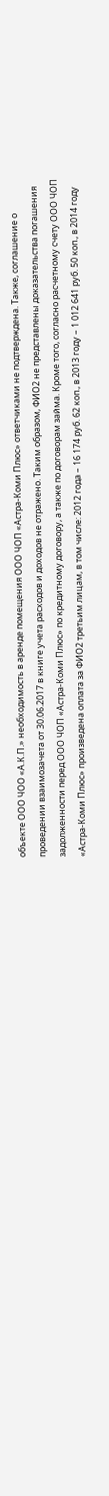объекте ООО ЧОО «А.К.П.» необходимость в аренде помещения ООО ЧОП «Астра-Коми Плюс» ответчиками не подтверждена. Также, соглашение о проведении взаимозачета от 30.06.2017 в книге учета расходов и доходов не отражено. Таким образом, ФИО2 не представлены доказательства погашения задолженности перед ООО ЧОП «Астра-Коми Плюс» по кредитному договору, а также по договорам займа. Кроме того, согласно расчетному счету ООО ЧОП «Астра-Коми Плюс» произведена оплата за ФИО2 третьим лицам, в том числе: 2012 года – 16 174 руб. 62 коп., в 2013 году – 1 012 641 руб. 50 коп., в 2014 году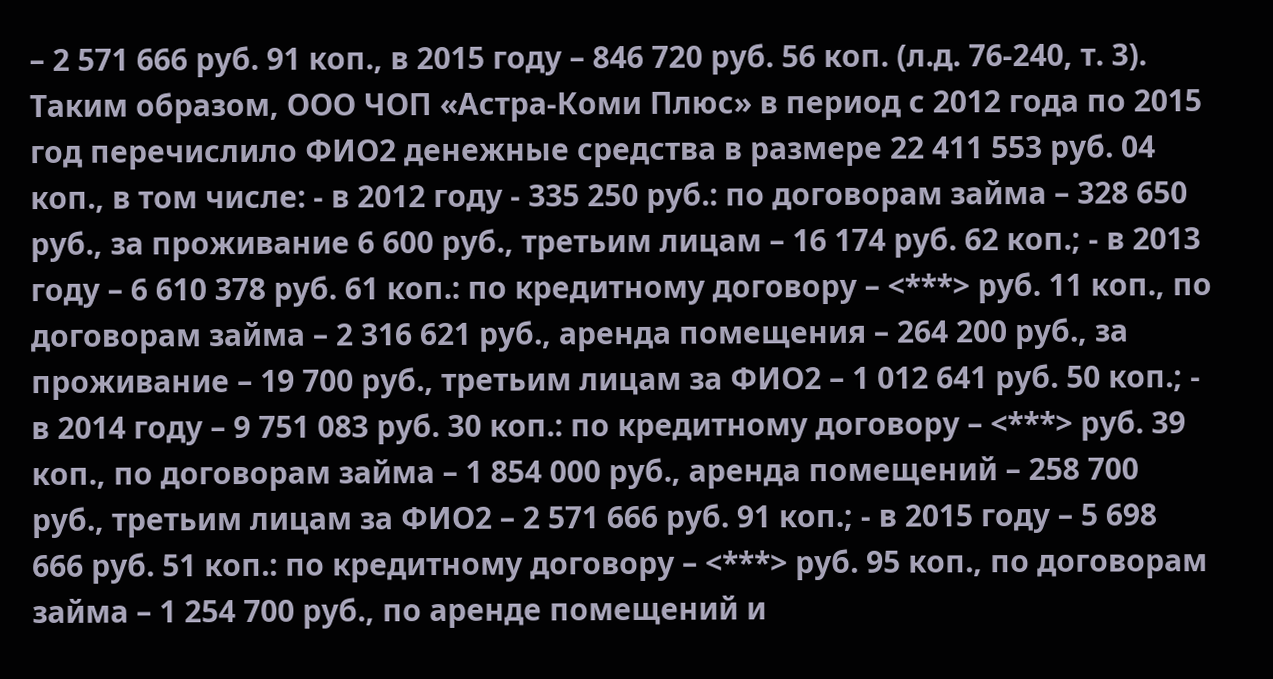– 2 571 666 руб. 91 коп., в 2015 году – 846 720 руб. 56 коп. (л.д. 76-240, т. 3). Таким образом, ООО ЧОП «Астра-Коми Плюс» в период с 2012 года по 2015 год перечислило ФИО2 денежные средства в размере 22 411 553 руб. 04 коп., в том числе: - в 2012 году - 335 250 руб.: по договорам займа – 328 650 руб., за проживание 6 600 руб., третьим лицам – 16 174 руб. 62 коп.; - в 2013 году – 6 610 378 руб. 61 коп.: по кредитному договору – <***> руб. 11 коп., по договорам займа – 2 316 621 руб., аренда помещения – 264 200 руб., за проживание – 19 700 руб., третьим лицам за ФИО2 – 1 012 641 руб. 50 коп.; - в 2014 году – 9 751 083 руб. 30 коп.: по кредитному договору – <***> руб. 39 коп., по договорам займа – 1 854 000 руб., аренда помещений – 258 700 руб., третьим лицам за ФИО2 – 2 571 666 руб. 91 коп.; - в 2015 году – 5 698 666 руб. 51 коп.: по кредитному договору – <***> руб. 95 коп., по договорам займа – 1 254 700 руб., по аренде помещений и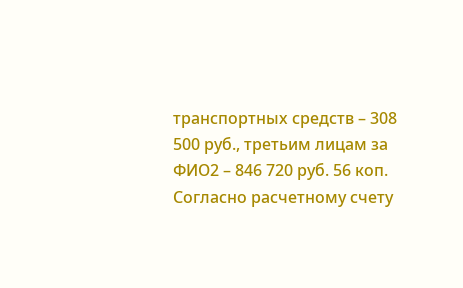транспортных средств – 308 500 руб., третьим лицам за ФИО2 – 846 720 руб. 56 коп. Согласно расчетному счету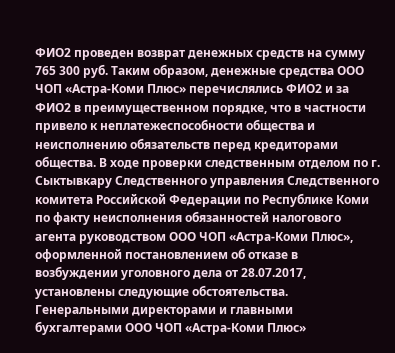ФИО2 проведен возврат денежных средств на сумму 765 300 руб. Таким образом, денежные средства ООО ЧОП «Астра-Коми Плюс» перечислялись ФИО2 и за ФИО2 в преимущественном порядке, что в частности привело к неплатежеспособности общества и неисполнению обязательств перед кредиторами общества. В ходе проверки следственным отделом по г. Сыктывкару Следственного управления Следственного комитета Российской Федерации по Республике Коми по факту неисполнения обязанностей налогового агента руководством ООО ЧОП «Астра-Коми Плюс», оформленной постановлением об отказе в возбуждении уголовного дела от 28.07.2017, установлены следующие обстоятельства. Генеральными директорами и главными бухгалтерами ООО ЧОП «Астра-Коми Плюс»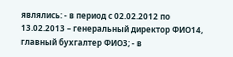являлись: - в период с 02.02.2012 по 13.02.2013 – генеральный директор ФИО14, главный бухгалтер ФИО3; - в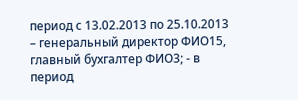период с 13.02.2013 по 25.10.2013 – генеральный директор ФИО15, главный бухгалтер ФИО3; - в период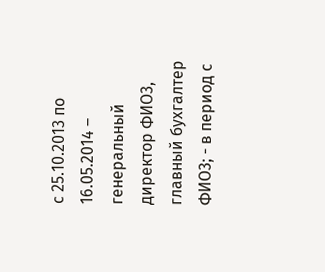с 25.10.2013 по 16.05.2014 – генеральный директор ФИО3, главный бухгалтер ФИО3; - в период с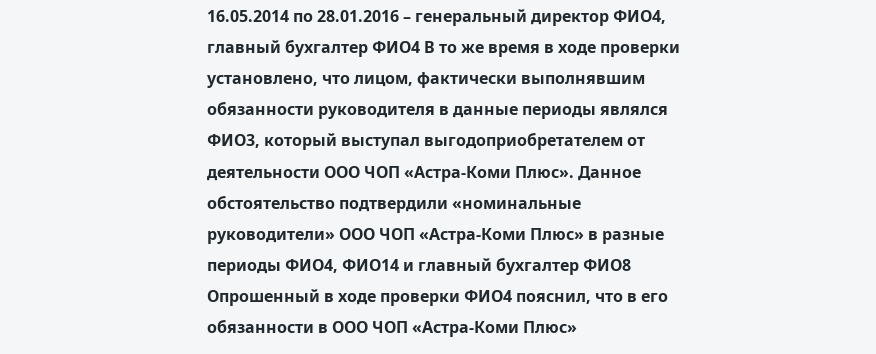16.05.2014 по 28.01.2016 – генеральный директор ФИО4, главный бухгалтер ФИО4 В то же время в ходе проверки установлено, что лицом, фактически выполнявшим обязанности руководителя в данные периоды являлся ФИО3, который выступал выгодоприобретателем от деятельности ООО ЧОП «Астра-Коми Плюс». Данное обстоятельство подтвердили «номинальные руководители» ООО ЧОП «Астра-Коми Плюс» в разные периоды ФИО4, ФИО14 и главный бухгалтер ФИО8 Опрошенный в ходе проверки ФИО4 пояснил, что в его обязанности в ООО ЧОП «Астра-Коми Плюс»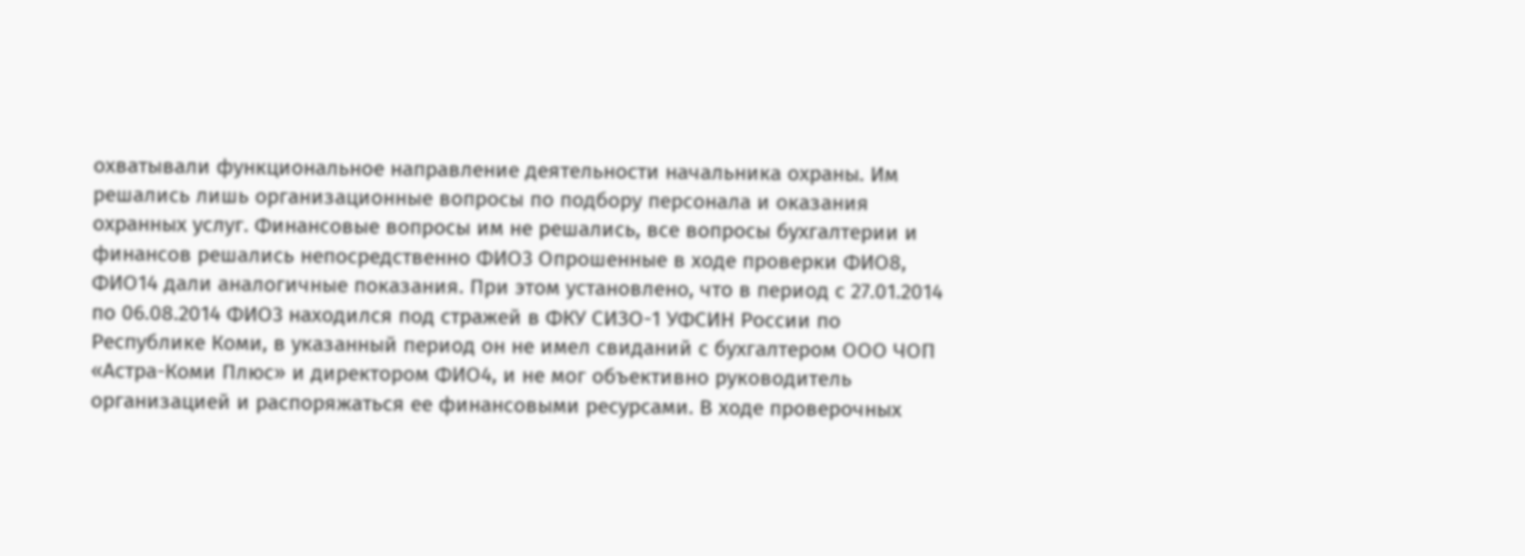охватывали функциональное направление деятельности начальника охраны. Им решались лишь организационные вопросы по подбору персонала и оказания охранных услуг. Финансовые вопросы им не решались, все вопросы бухгалтерии и финансов решались непосредственно ФИО3 Опрошенные в ходе проверки ФИО8, ФИО14 дали аналогичные показания. При этом установлено, что в период с 27.01.2014 по 06.08.2014 ФИО3 находился под стражей в ФКУ СИЗО-1 УФСИН России по Республике Коми, в указанный период он не имел свиданий с бухгалтером ООО ЧОП «Астра-Коми Плюс» и директором ФИО4, и не мог объективно руководитель организацией и распоряжаться ее финансовыми ресурсами. В ходе проверочных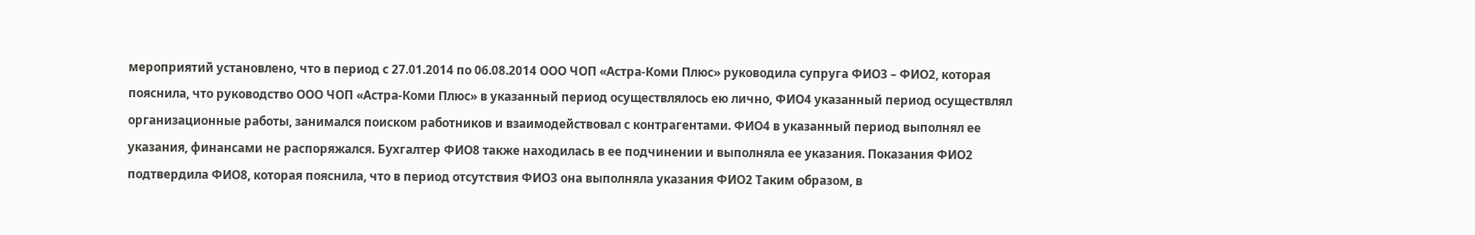мероприятий установлено, что в период с 27.01.2014 по 06.08.2014 ООО ЧОП «Астра-Коми Плюс» руководила супруга ФИО3 – ФИО2, которая пояснила, что руководство ООО ЧОП «Астра-Коми Плюс» в указанный период осуществлялось ею лично, ФИО4 указанный период осуществлял организационные работы, занимался поиском работников и взаимодействовал с контрагентами. ФИО4 в указанный период выполнял ее указания, финансами не распоряжался. Бухгалтер ФИО8 также находилась в ее подчинении и выполняла ее указания. Показания ФИО2 подтвердила ФИО8, которая пояснила, что в период отсутствия ФИО3 она выполняла указания ФИО2 Таким образом, в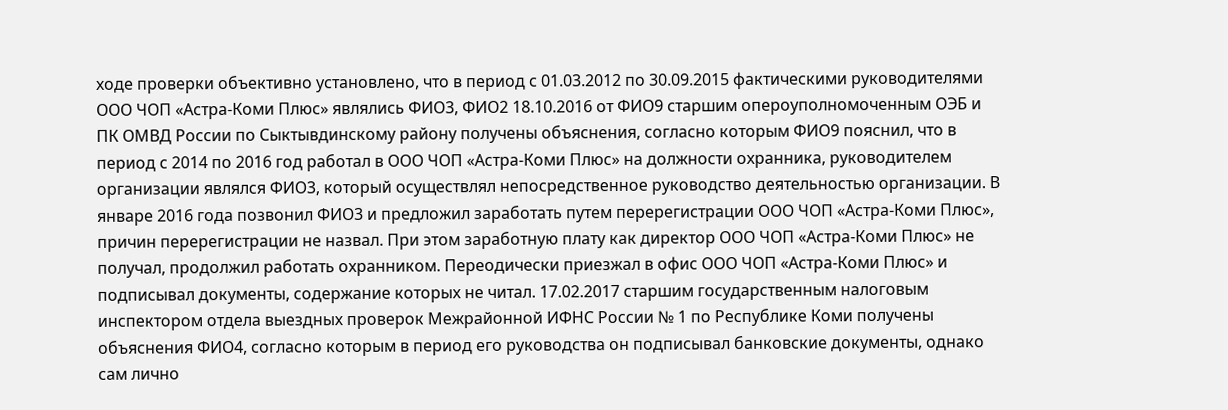ходе проверки объективно установлено, что в период с 01.03.2012 по 30.09.2015 фактическими руководителями ООО ЧОП «Астра-Коми Плюс» являлись ФИО3, ФИО2 18.10.2016 от ФИО9 старшим опероуполномоченным ОЭБ и ПК ОМВД России по Сыктывдинскому району получены объяснения, согласно которым ФИО9 пояснил, что в период с 2014 по 2016 год работал в ООО ЧОП «Астра-Коми Плюс» на должности охранника, руководителем организации являлся ФИО3, который осуществлял непосредственное руководство деятельностью организации. В январе 2016 года позвонил ФИО3 и предложил заработать путем перерегистрации ООО ЧОП «Астра-Коми Плюс», причин перерегистрации не назвал. При этом заработную плату как директор ООО ЧОП «Астра-Коми Плюс» не получал, продолжил работать охранником. Переодически приезжал в офис ООО ЧОП «Астра-Коми Плюс» и подписывал документы, содержание которых не читал. 17.02.2017 старшим государственным налоговым инспектором отдела выездных проверок Межрайонной ИФНС России № 1 по Республике Коми получены объяснения ФИО4, согласно которым в период его руководства он подписывал банковские документы, однако сам лично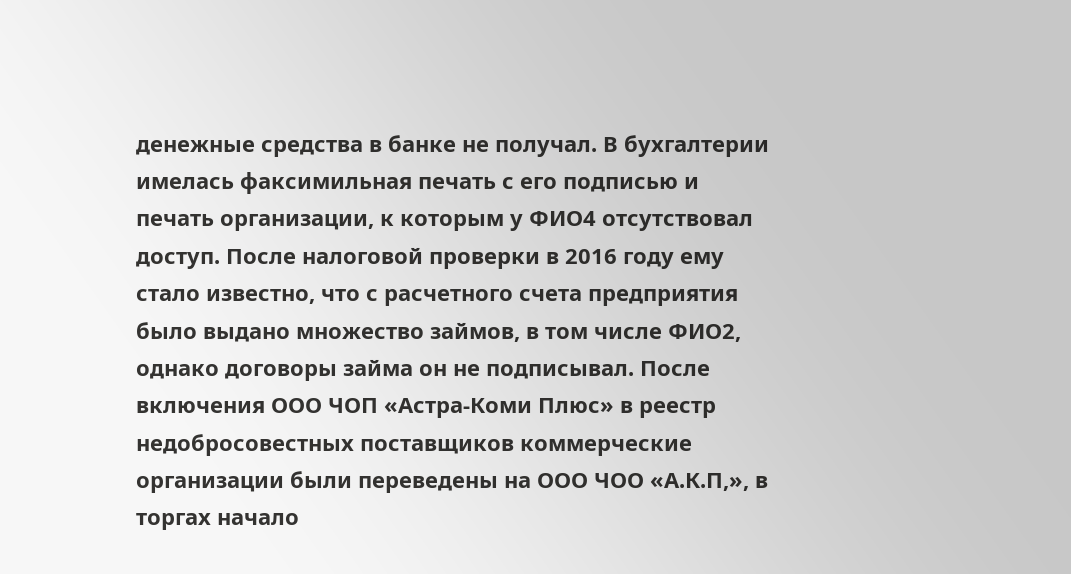денежные средства в банке не получал. В бухгалтерии имелась факсимильная печать с его подписью и печать организации, к которым у ФИО4 отсутствовал доступ. После налоговой проверки в 2016 году ему стало известно, что с расчетного счета предприятия было выдано множество займов, в том числе ФИО2, однако договоры займа он не подписывал. После включения ООО ЧОП «Астра-Коми Плюс» в реестр недобросовестных поставщиков коммерческие организации были переведены на ООО ЧОО «А.К.П,», в торгах начало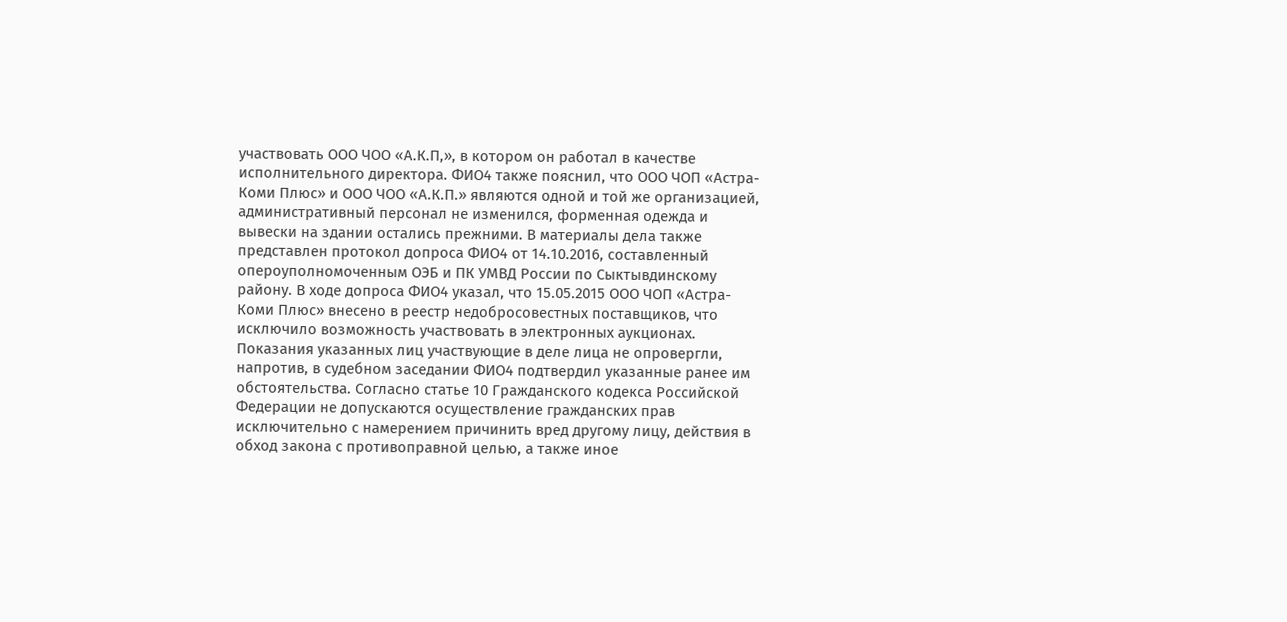участвовать ООО ЧОО «А.К.П,», в котором он работал в качестве исполнительного директора. ФИО4 также пояснил, что ООО ЧОП «Астра-Коми Плюс» и ООО ЧОО «А.К.П.» являются одной и той же организацией, административный персонал не изменился, форменная одежда и вывески на здании остались прежними. В материалы дела также представлен протокол допроса ФИО4 от 14.10.2016, составленный опероуполномоченным ОЭБ и ПК УМВД России по Сыктывдинскому району. В ходе допроса ФИО4 указал, что 15.05.2015 ООО ЧОП «Астра-Коми Плюс» внесено в реестр недобросовестных поставщиков, что исключило возможность участвовать в электронных аукционах. Показания указанных лиц участвующие в деле лица не опровергли, напротив, в судебном заседании ФИО4 подтвердил указанные ранее им обстоятельства. Согласно статье 10 Гражданского кодекса Российской Федерации не допускаются осуществление гражданских прав исключительно с намерением причинить вред другому лицу, действия в обход закона с противоправной целью, а также иное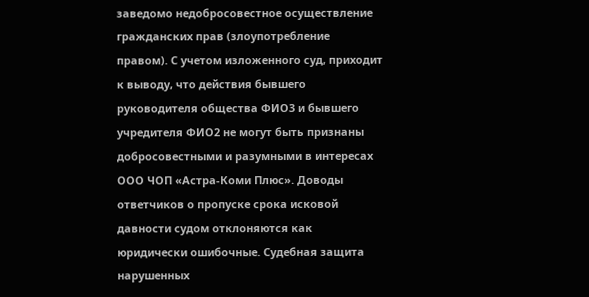заведомо недобросовестное осуществление гражданских прав (злоупотребление правом). С учетом изложенного суд, приходит к выводу, что действия бывшего руководителя общества ФИО3 и бывшего учредителя ФИО2 не могут быть признаны добросовестными и разумными в интересах ООО ЧОП «Астра-Коми Плюс». Доводы ответчиков о пропуске срока исковой давности судом отклоняются как юридически ошибочные. Судебная защита нарушенных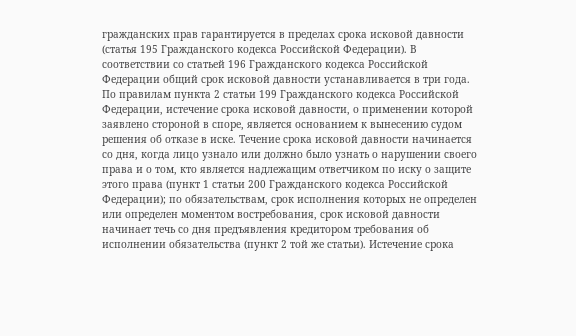гражданских прав гарантируется в пределах срока исковой давности (статья 195 Гражданского кодекса Российской Федерации). В соответствии со статьей 196 Гражданского кодекса Российской Федерации общий срок исковой давности устанавливается в три года. По правилам пункта 2 статьи 199 Гражданского кодекса Российской Федерации, истечение срока исковой давности, о применении которой заявлено стороной в споре, является основанием к вынесению судом решения об отказе в иске. Течение срока исковой давности начинается со дня, когда лицо узнало или должно было узнать о нарушении своего права и о том, кто является надлежащим ответчиком по иску о защите этого права (пункт 1 статьи 200 Гражданского кодекса Российской Федерации); по обязательствам, срок исполнения которых не определен или определен моментом востребования, срок исковой давности начинает течь со дня предъявления кредитором требования об исполнении обязательства (пункт 2 той же статьи). Истечение срока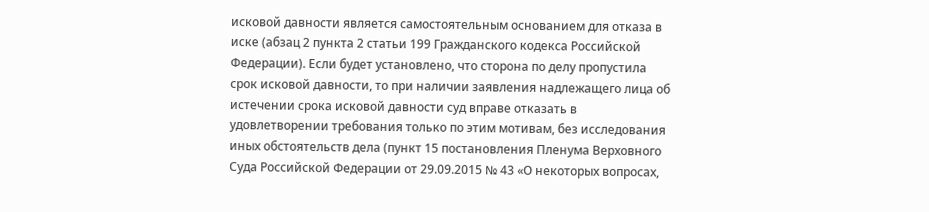исковой давности является самостоятельным основанием для отказа в иске (абзац 2 пункта 2 статьи 199 Гражданского кодекса Российской Федерации). Если будет установлено, что сторона по делу пропустила срок исковой давности, то при наличии заявления надлежащего лица об истечении срока исковой давности суд вправе отказать в удовлетворении требования только по этим мотивам, без исследования иных обстоятельств дела (пункт 15 постановления Пленума Верховного Суда Российской Федерации от 29.09.2015 № 43 «О некоторых вопросах,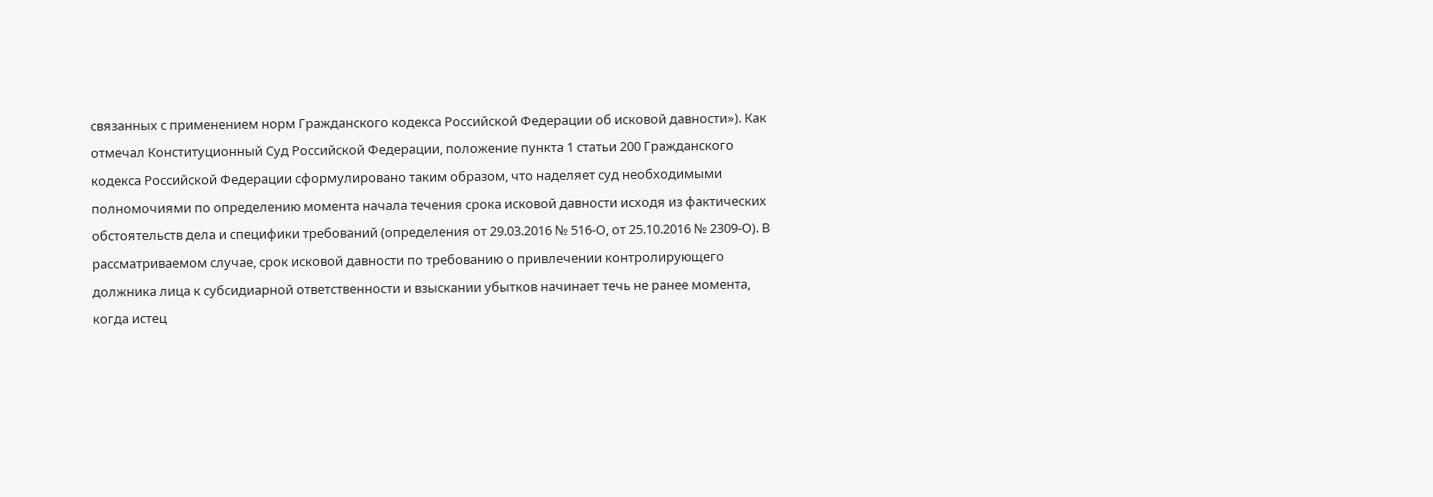связанных с применением норм Гражданского кодекса Российской Федерации об исковой давности»). Как отмечал Конституционный Суд Российской Федерации, положение пункта 1 статьи 200 Гражданского кодекса Российской Федерации сформулировано таким образом, что наделяет суд необходимыми полномочиями по определению момента начала течения срока исковой давности исходя из фактических обстоятельств дела и специфики требований (определения от 29.03.2016 № 516-О, от 25.10.2016 № 2309-О). В рассматриваемом случае, срок исковой давности по требованию о привлечении контролирующего должника лица к субсидиарной ответственности и взыскании убытков начинает течь не ранее момента, когда истец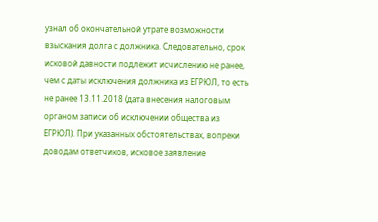узнал об окончательной утрате возможности взыскания долга с должника. Следовательно, срок исковой давности подлежит исчислению не ранее, чем с даты исключения должника из ЕГРЮЛ, то есть не ранее 13.11.2018 (дата внесения налоговым органом записи об исключении общества из ЕГРЮЛ). При указанных обстоятельствах, вопреки доводам ответчиков, исковое заявление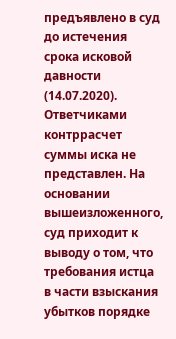предъявлено в суд до истечения срока исковой давности (14.07.2020). Ответчиками контррасчет суммы иска не представлен. На основании вышеизложенного, суд приходит к выводу о том, что требования истца в части взыскания убытков порядке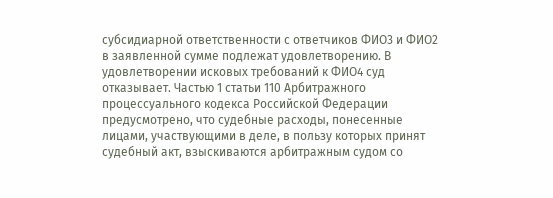субсидиарной ответственности с ответчиков ФИО3 и ФИО2 в заявленной сумме подлежат удовлетворению. В удовлетворении исковых требований к ФИО4 суд отказывает. Частью 1 статьи 110 Арбитражного процессуального кодекса Российской Федерации предусмотрено, что судебные расходы, понесенные лицами, участвующими в деле, в пользу которых принят судебный акт, взыскиваются арбитражным судом со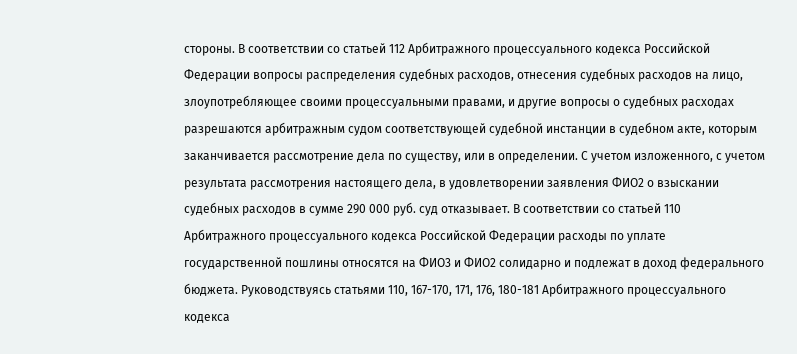стороны. В соответствии со статьей 112 Арбитражного процессуального кодекса Российской Федерации вопросы распределения судебных расходов, отнесения судебных расходов на лицо, злоупотребляющее своими процессуальными правами, и другие вопросы о судебных расходах разрешаются арбитражным судом соответствующей судебной инстанции в судебном акте, которым заканчивается рассмотрение дела по существу, или в определении. С учетом изложенного, с учетом результата рассмотрения настоящего дела, в удовлетворении заявления ФИО2 о взыскании судебных расходов в сумме 290 000 руб. суд отказывает. В соответствии со статьей 110 Арбитражного процессуального кодекса Российской Федерации расходы по уплате государственной пошлины относятся на ФИО3 и ФИО2 солидарно и подлежат в доход федерального бюджета. Руководствуясь статьями 110, 167-170, 171, 176, 180-181 Арбитражного процессуального кодекса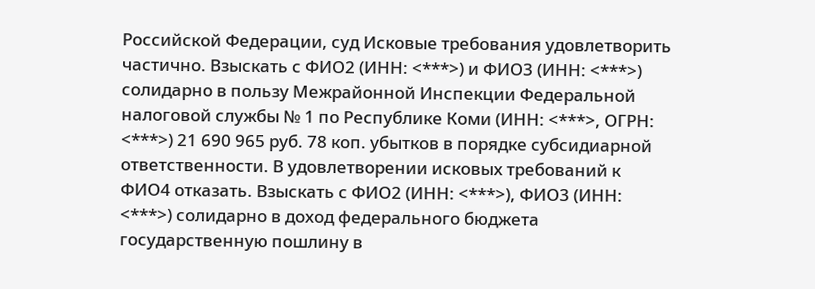Российской Федерации, суд Исковые требования удовлетворить частично. Взыскать с ФИО2 (ИНН: <***>) и ФИО3 (ИНН: <***>) солидарно в пользу Межрайонной Инспекции Федеральной налоговой службы № 1 по Республике Коми (ИНН: <***>, ОГРН: <***>) 21 690 965 руб. 78 коп. убытков в порядке субсидиарной ответственности. В удовлетворении исковых требований к ФИО4 отказать. Взыскать с ФИО2 (ИНН: <***>), ФИО3 (ИНН: <***>) солидарно в доход федерального бюджета государственную пошлину в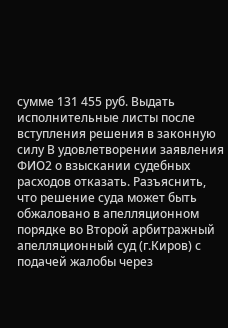сумме 131 455 руб. Выдать исполнительные листы после вступления решения в законную силу В удовлетворении заявления ФИО2 о взыскании судебных расходов отказать. Разъяснить, что решение суда может быть обжаловано в апелляционном порядке во Второй арбитражный апелляционный суд (г.Киров) с подачей жалобы через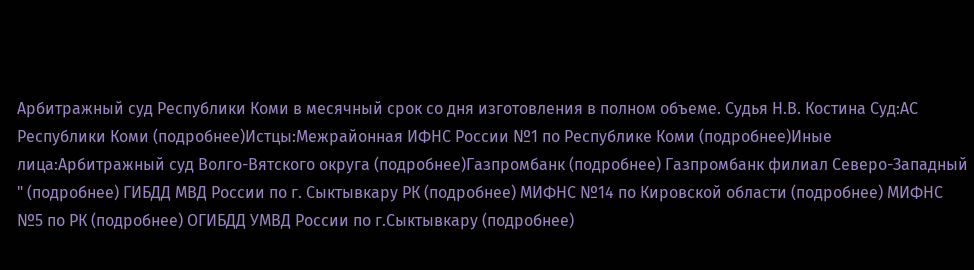Арбитражный суд Республики Коми в месячный срок со дня изготовления в полном объеме. Судья Н.В. Костина Суд:АС Республики Коми (подробнее)Истцы:Межрайонная ИФНС России №1 по Республике Коми (подробнее)Иные лица:Арбитражный суд Волго-Вятского округа (подробнее)Газпромбанк (подробнее) Газпромбанк филиал Северо-Западный " (подробнее) ГИБДД МВД России по г. Сыктывкару РК (подробнее) МИФНС №14 по Кировской области (подробнее) МИФНС №5 по РК (подробнее) ОГИБДД УМВД России по г.Сыктывкару (подробнее)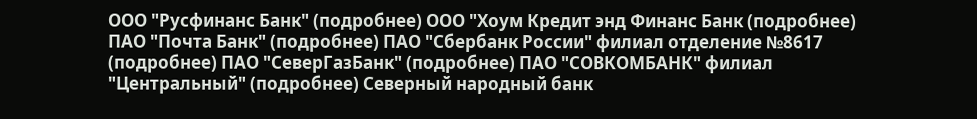ООО "Русфинанс Банк" (подробнее) ООО "Хоум Кредит энд Финанс Банк (подробнее) ПАО "Почта Банк" (подробнее) ПАО "Сбербанк России" филиал отделение №8617 (подробнее) ПАО "СеверГазБанк" (подробнее) ПАО "СОВКОМБАНК" филиал "Центральный" (подробнее) Северный народный банк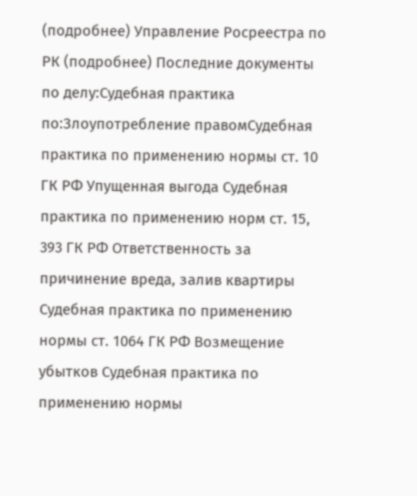(подробнее) Управление Росреестра по РК (подробнее) Последние документы по делу:Судебная практика по:Злоупотребление правомСудебная практика по применению нормы ст. 10 ГК РФ Упущенная выгода Судебная практика по применению норм ст. 15, 393 ГК РФ Ответственность за причинение вреда, залив квартиры Судебная практика по применению нормы ст. 1064 ГК РФ Возмещение убытков Судебная практика по применению нормы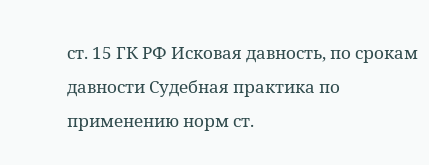ст. 15 ГК РФ Исковая давность, по срокам давности Судебная практика по применению норм ст.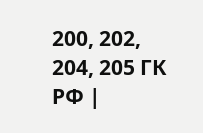200, 202, 204, 205 ГК РФ |